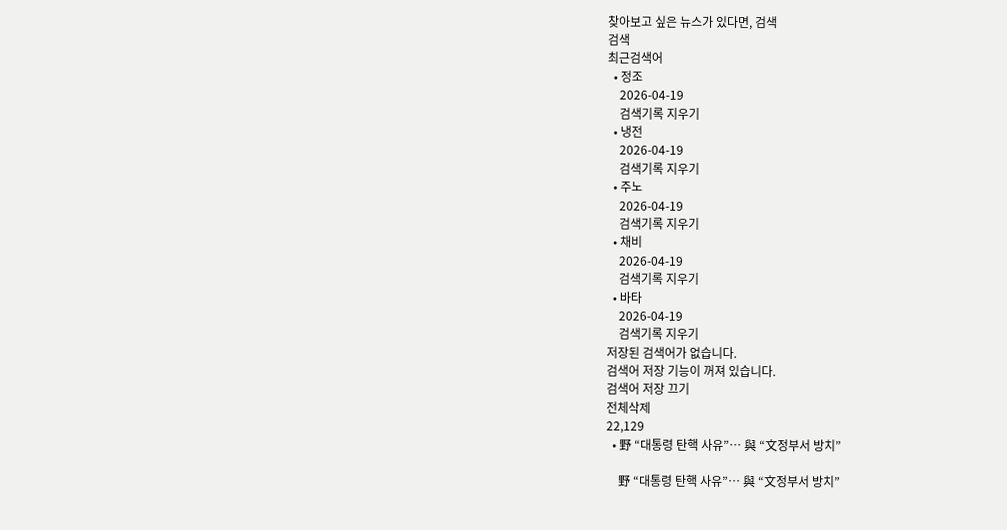찾아보고 싶은 뉴스가 있다면, 검색
검색
최근검색어
  • 정조
    2026-04-19
    검색기록 지우기
  • 냉전
    2026-04-19
    검색기록 지우기
  • 주노
    2026-04-19
    검색기록 지우기
  • 채비
    2026-04-19
    검색기록 지우기
  • 바타
    2026-04-19
    검색기록 지우기
저장된 검색어가 없습니다.
검색어 저장 기능이 꺼져 있습니다.
검색어 저장 끄기
전체삭제
22,129
  • 野 “대통령 탄핵 사유”… 與 “文정부서 방치”

    野 “대통령 탄핵 사유”… 與 “文정부서 방치”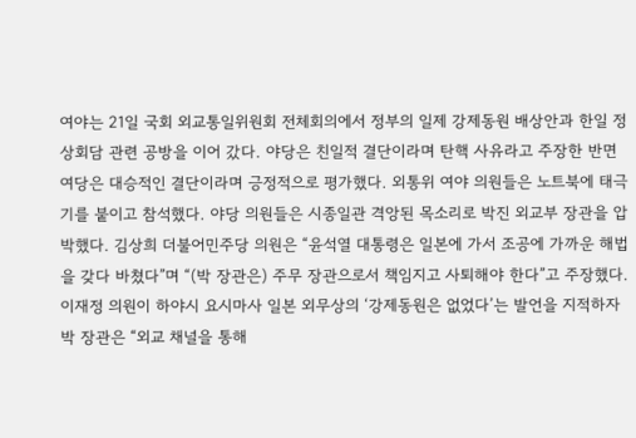여야는 21일 국회 외교통일위원회 전체회의에서 정부의 일제 강제동원 배상안과 한일 정상회담 관련 공방을 이어 갔다. 야당은 친일적 결단이라며 탄핵 사유라고 주장한 반면 여당은 대승적인 결단이라며 긍정적으로 평가했다. 외통위 여야 의원들은 노트북에 태극기를 붙이고 참석했다. 야당 의원들은 시종일관 격앙된 목소리로 박진 외교부 장관을 압박했다. 김상희 더불어민주당 의원은 “윤석열 대통령은 일본에 가서 조공에 가까운 해법을 갖다 바쳤다”며 “(박 장관은) 주무 장관으로서 책임지고 사퇴해야 한다”고 주장했다. 이재정 의원이 하야시 요시마사 일본 외무상의 ‘강제동원은 없었다’는 발언을 지적하자 박 장관은 “외교 채널을 통해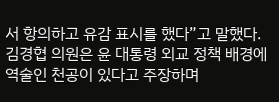서 항의하고 유감 표시를 했다”고 말했다. 김경협 의원은 윤 대통령 외교 정책 배경에 역술인 천공이 있다고 주장하며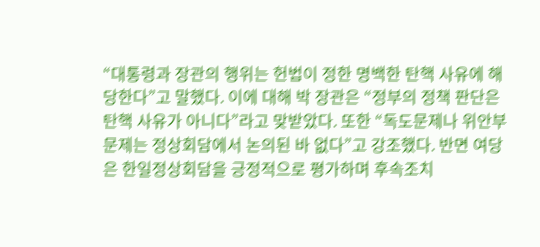“대통령과 장관의 행위는 헌법이 정한 명백한 탄핵 사유에 해당한다”고 말했다. 이에 대해 박 장관은 “정부의 정책 판단은 탄핵 사유가 아니다”라고 맞받았다. 또한 “독도문제나 위안부 문제는 정상회담에서 논의된 바 없다”고 강조했다. 반면 여당은 한일정상회담을 긍정적으로 평가하며 후속조치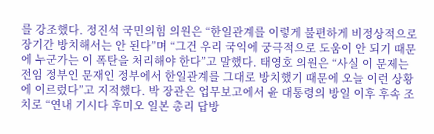를 강조했다. 정진석 국민의힘 의원은 “한일관계를 이렇게 불편하게 비정상적으로 장기간 방치해서는 안 된다”며 “그건 우리 국익에 궁극적으로 도움이 안 되기 때문에 누군가는 이 폭탄을 처리해야 한다”고 말했다. 태영호 의원은 “사실 이 문제는 전임 정부인 문재인 정부에서 한일관계를 그대로 방치했기 때문에 오늘 이런 상황에 이르렀다”고 지적했다. 박 장관은 업무보고에서 윤 대통령의 방일 이후 후속 조치로 “연내 기시다 후미오 일본 총리 답방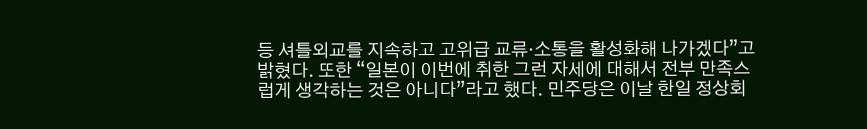등 셔틀외교를 지속하고 고위급 교류·소통을 활성화해 나가겠다”고 밝혔다. 또한 “일본이 이번에 취한 그런 자세에 대해서 전부 만족스럽게 생각하는 것은 아니다”라고 했다. 민주당은 이날 한일 정상회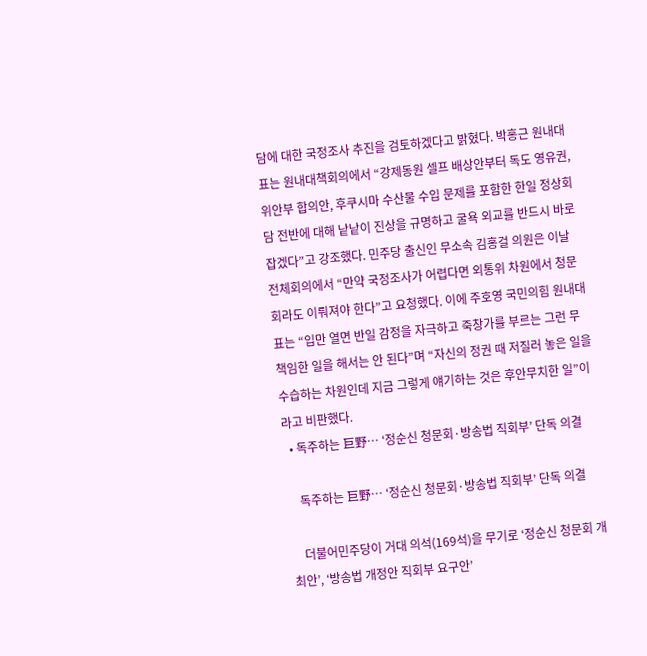담에 대한 국정조사 추진을 검토하겠다고 밝혔다. 박홍근 원내대표는 원내대책회의에서 “강제동원 셀프 배상안부터 독도 영유권, 위안부 합의안, 후쿠시마 수산물 수입 문제를 포함한 한일 정상회담 전반에 대해 낱낱이 진상을 규명하고 굴욕 외교를 반드시 바로잡겠다”고 강조했다. 민주당 출신인 무소속 김홍걸 의원은 이날 전체회의에서 “만약 국정조사가 어렵다면 외통위 차원에서 청문회라도 이뤄져야 한다”고 요청했다. 이에 주호영 국민의힘 원내대표는 “입만 열면 반일 감정을 자극하고 죽창가를 부르는 그런 무책임한 일을 해서는 안 된다”며 “자신의 정권 때 저질러 놓은 일을 수습하는 차원인데 지금 그렇게 얘기하는 것은 후안무치한 일”이라고 비판했다.
  • 독주하는 巨野… ‘정순신 청문회·방송법 직회부’ 단독 의결

    독주하는 巨野… ‘정순신 청문회·방송법 직회부’ 단독 의결

    더불어민주당이 거대 의석(169석)을 무기로 ‘정순신 청문회 개최안’, ‘방송법 개정안 직회부 요구안’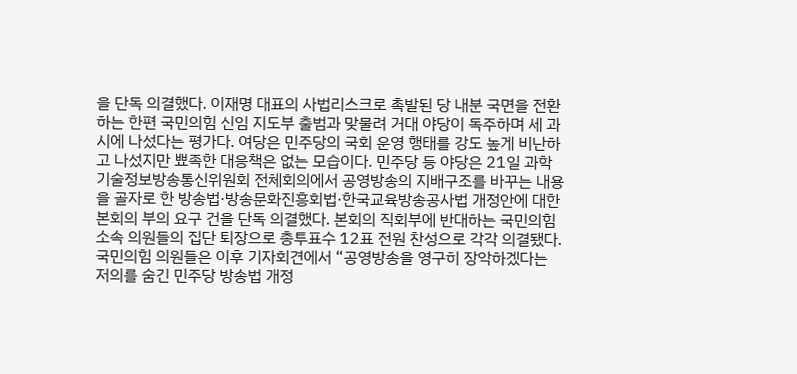을 단독 의결했다. 이재명 대표의 사법리스크로 촉발된 당 내분 국면을 전환하는 한편 국민의힘 신임 지도부 출범과 맞물려 거대 야당이 독주하며 세 과시에 나섰다는 평가다. 여당은 민주당의 국회 운영 행태를 강도 높게 비난하고 나섰지만 뾰족한 대응책은 없는 모습이다. 민주당 등 야당은 21일 과학기술정보방송통신위원회 전체회의에서 공영방송의 지배구조를 바꾸는 내용을 골자로 한 방송법·방송문화진흥회법·한국교육방송공사법 개정안에 대한 본회의 부의 요구 건을 단독 의결했다. 본회의 직회부에 반대하는 국민의힘 소속 의원들의 집단 퇴장으로 총투표수 12표 전원 찬성으로 각각 의결됐다. 국민의힘 의원들은 이후 기자회견에서 “공영방송을 영구히 장악하겠다는 저의를 숨긴 민주당 방송법 개정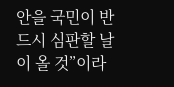안을 국민이 반드시 심판할 날이 올 것”이라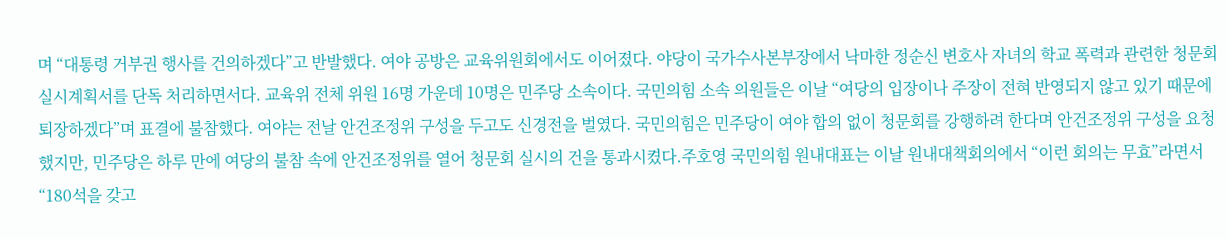며 “대통령 거부권 행사를 건의하겠다”고 반발했다. 여야 공방은 교육위원회에서도 이어졌다. 야당이 국가수사본부장에서 낙마한 정순신 변호사 자녀의 학교 폭력과 관련한 청문회 실시계획서를 단독 처리하면서다. 교육위 전체 위원 16명 가운데 10명은 민주당 소속이다. 국민의힘 소속 의원들은 이날 “여당의 입장이나 주장이 전혀 반영되지 않고 있기 때문에 퇴장하겠다”며 표결에 불참했다. 여야는 전날 안건조정위 구성을 두고도 신경전을 벌였다. 국민의힘은 민주당이 여야 합의 없이 청문회를 강행하려 한다며 안건조정위 구성을 요청했지만, 민주당은 하루 만에 여당의 불참 속에 안건조정위를 열어 청문회 실시의 건을 통과시켰다.주호영 국민의힘 원내대표는 이날 원내대책회의에서 “이런 회의는 무효”라면서 “180석을 갖고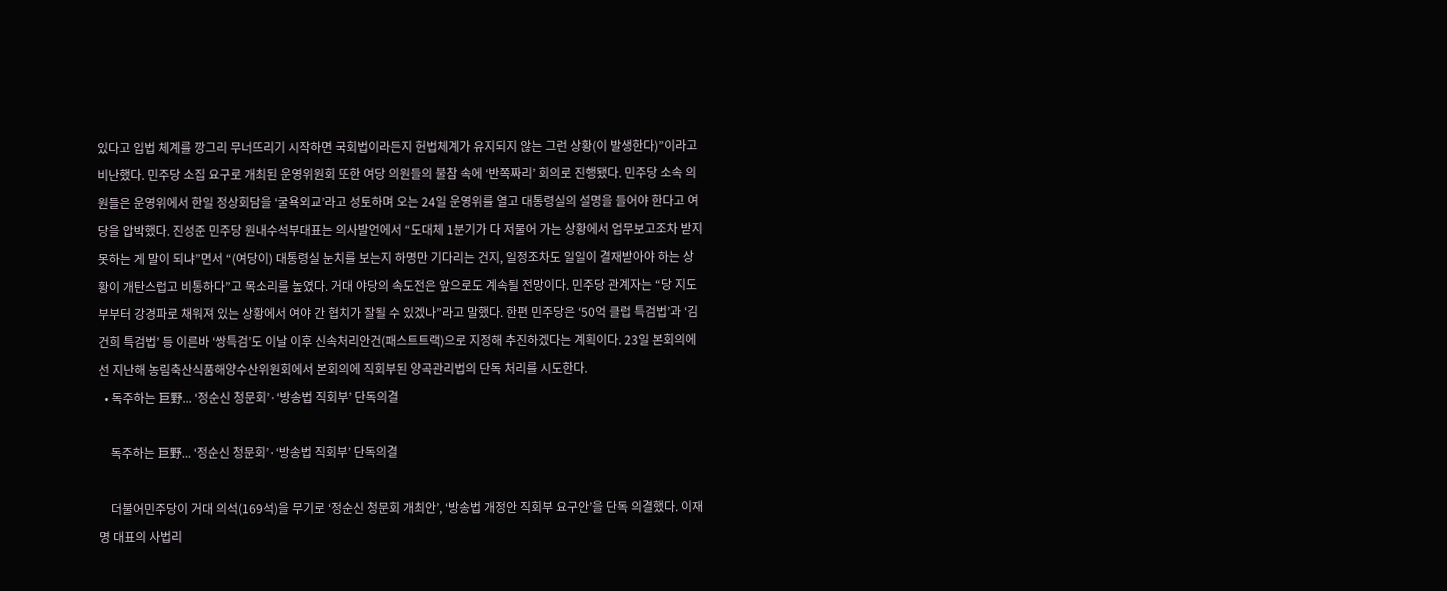있다고 입법 체계를 깡그리 무너뜨리기 시작하면 국회법이라든지 헌법체계가 유지되지 않는 그런 상황(이 발생한다)”이라고 비난했다. 민주당 소집 요구로 개최된 운영위원회 또한 여당 의원들의 불참 속에 ‘반쪽짜리’ 회의로 진행됐다. 민주당 소속 의원들은 운영위에서 한일 정상회담을 ‘굴욕외교’라고 성토하며 오는 24일 운영위를 열고 대통령실의 설명을 들어야 한다고 여당을 압박했다. 진성준 민주당 원내수석부대표는 의사발언에서 “도대체 1분기가 다 저물어 가는 상황에서 업무보고조차 받지 못하는 게 말이 되냐”면서 “(여당이) 대통령실 눈치를 보는지 하명만 기다리는 건지, 일정조차도 일일이 결재받아야 하는 상황이 개탄스럽고 비통하다”고 목소리를 높였다. 거대 야당의 속도전은 앞으로도 계속될 전망이다. 민주당 관계자는 “당 지도부부터 강경파로 채워져 있는 상황에서 여야 간 협치가 잘될 수 있겠나”라고 말했다. 한편 민주당은 ‘50억 클럽 특검법’과 ‘김건희 특검법’ 등 이른바 ‘쌍특검’도 이날 이후 신속처리안건(패스트트랙)으로 지정해 추진하겠다는 계획이다. 23일 본회의에선 지난해 농림축산식품해양수산위원회에서 본회의에 직회부된 양곡관리법의 단독 처리를 시도한다.
  • 독주하는 巨野... ‘정순신 청문회’·‘방송법 직회부’ 단독의결

    독주하는 巨野... ‘정순신 청문회’·‘방송법 직회부’ 단독의결

    더불어민주당이 거대 의석(169석)을 무기로 ‘정순신 청문회 개최안’, ‘방송법 개정안 직회부 요구안’을 단독 의결했다. 이재명 대표의 사법리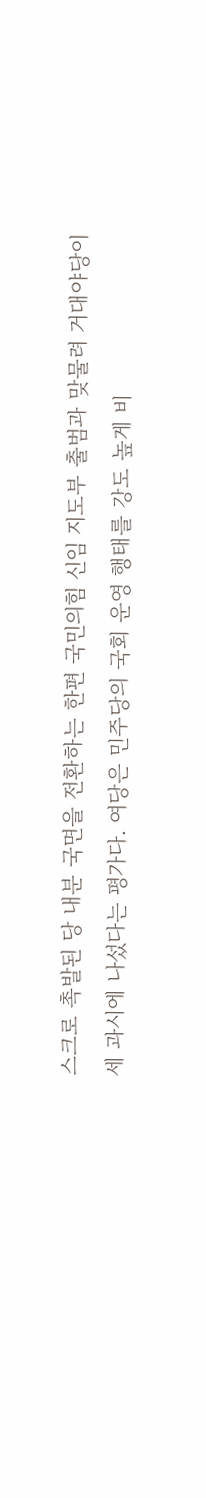스크로 촉발된 당 내분 국면을 전환하는 한편 국민의힘 신임 지도부 출범과 맞물려 거대야당이 세 과시에 나섰다는 평가다. 여당은 민주당의 국회 운영 행태를 강도 높게 비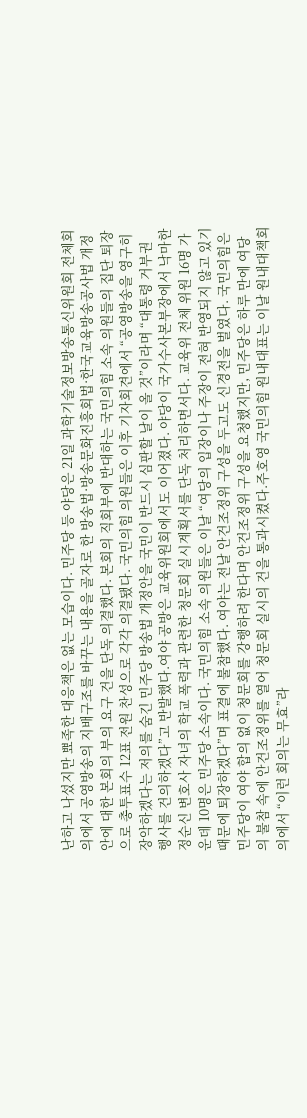난하고 나섰지만 뾰족한 대응책은 없는 모습이다. 민주당 등 야당은 21일 과학기술정보방송통신위원회 전체회의에서 공영방송의 지배구조를 바꾸는 내용을 골자로 한 방송법·방송문화진흥회법·한국교육방송공사법 개정안에 대한 본회의 부의 요구 건을 단독 의결했다. 본회의 직회부에 반대하는 국민의힘 소속 의원들의 집단 퇴장으로 총투표수 12표 전원 찬성으로 각각 의결됐다. 국민의힘 의원들은 이후 기자회견에서 “공영방송을 영구히 장악하겠다는 저의를 숨긴 민주당 방송법 개정안을 국민이 반드시 심판할 날이 올 것”이라며 “대통령 거부권 행사를 건의하겠다”고 반발했다.여야 공방은 교육위원회에서도 이어졌다. 야당이 국가수사본부장에서 낙마한 정순신 변호사 자녀의 학교 폭력과 관련한 청문회 실시계획서를 단독 처리하면서다. 교육위 전체 위원 16명 가운데 10명은 민주당 소속이다. 국민의힘 소속 의원들은 이날 “여당의 입장이나 주장이 전혀 반영되지 않고 있기 때문에 퇴장하겠다”며 표결에 불참했다. 여야는 전날 안건조정위 구성을 두고도 신경전을 벌였다. 국민의힘은 민주당이 여야 합의 없이 청문회를 강행하려 한다며 안건조정위 구성을 요청했지만, 민주당은 하루 만에 여당의 불참 속에 안건조정위를 열어 청문회 실시의 건을 통과시켰다.주호영 국민의힘 원내대표는 이날 원내대책회의에서 “이런 회의는 무효”라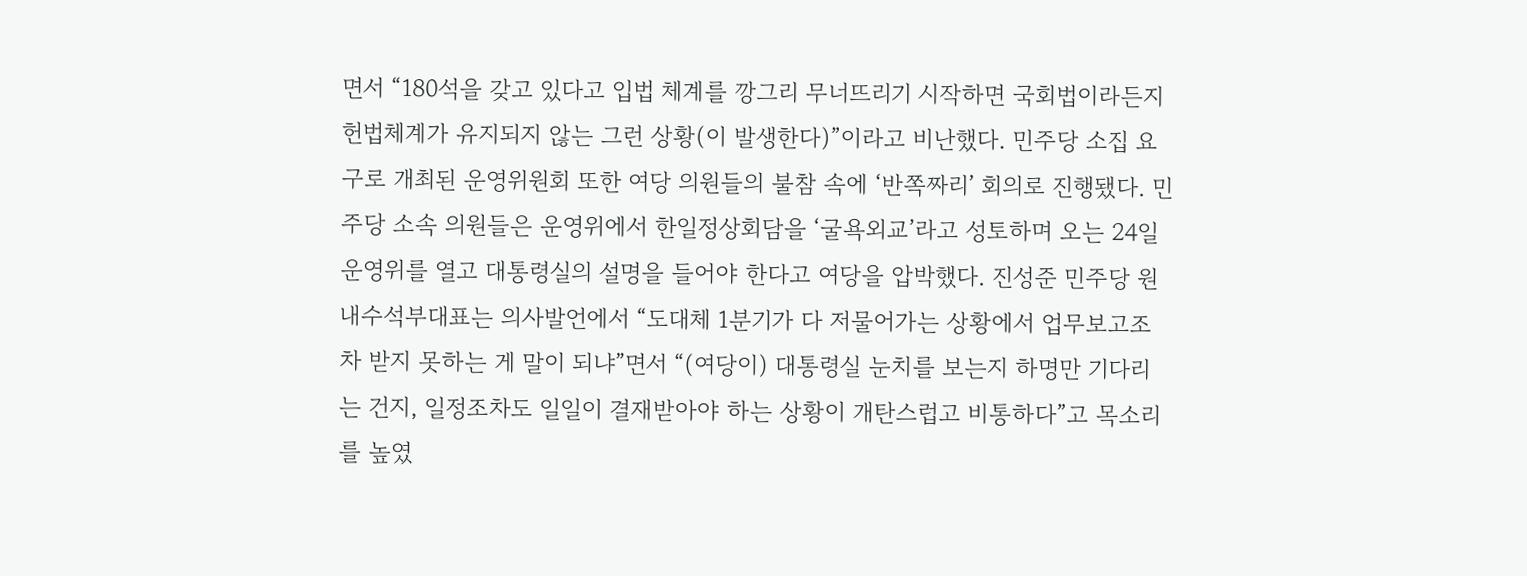면서 “180석을 갖고 있다고 입법 체계를 깡그리 무너뜨리기 시작하면 국회법이라든지 헌법체계가 유지되지 않는 그런 상황(이 발생한다)”이라고 비난했다. 민주당 소집 요구로 개최된 운영위원회 또한 여당 의원들의 불참 속에 ‘반쪽짜리’ 회의로 진행됐다. 민주당 소속 의원들은 운영위에서 한일정상회담을 ‘굴욕외교’라고 성토하며 오는 24일 운영위를 열고 대통령실의 설명을 들어야 한다고 여당을 압박했다. 진성준 민주당 원내수석부대표는 의사발언에서 “도대체 1분기가 다 저물어가는 상황에서 업무보고조차 받지 못하는 게 말이 되냐”면서 “(여당이) 대통령실 눈치를 보는지 하명만 기다리는 건지, 일정조차도 일일이 결재받아야 하는 상황이 개탄스럽고 비통하다”고 목소리를 높였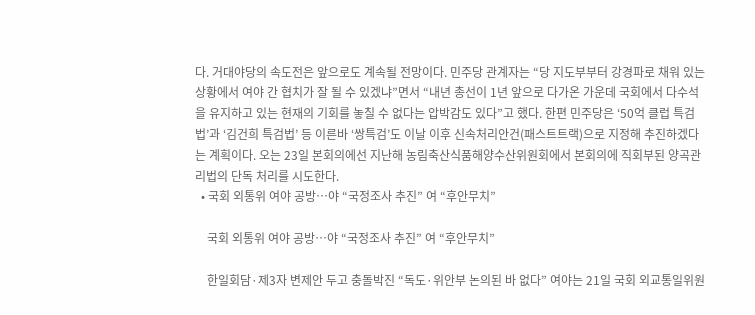다. 거대야당의 속도전은 앞으로도 계속될 전망이다. 민주당 관계자는 “당 지도부부터 강경파로 채워 있는 상황에서 여야 간 협치가 잘 될 수 있겠냐”면서 “내년 총선이 1년 앞으로 다가온 가운데 국회에서 다수석을 유지하고 있는 현재의 기회를 놓칠 수 없다는 압박감도 있다”고 했다. 한편 민주당은 ‘50억 클럽 특검법’과 ‘김건희 특검법’ 등 이른바 ‘쌍특검’도 이날 이후 신속처리안건(패스트트랙)으로 지정해 추진하겠다는 계획이다. 오는 23일 본회의에선 지난해 농림축산식품해양수산위원회에서 본회의에 직회부된 양곡관리법의 단독 처리를 시도한다.
  • 국회 외통위 여야 공방…야 “국정조사 추진” 여 “후안무치”

    국회 외통위 여야 공방…야 “국정조사 추진” 여 “후안무치”

    한일회담·제3자 변제안 두고 충돌박진 “독도·위안부 논의된 바 없다” 여야는 21일 국회 외교통일위원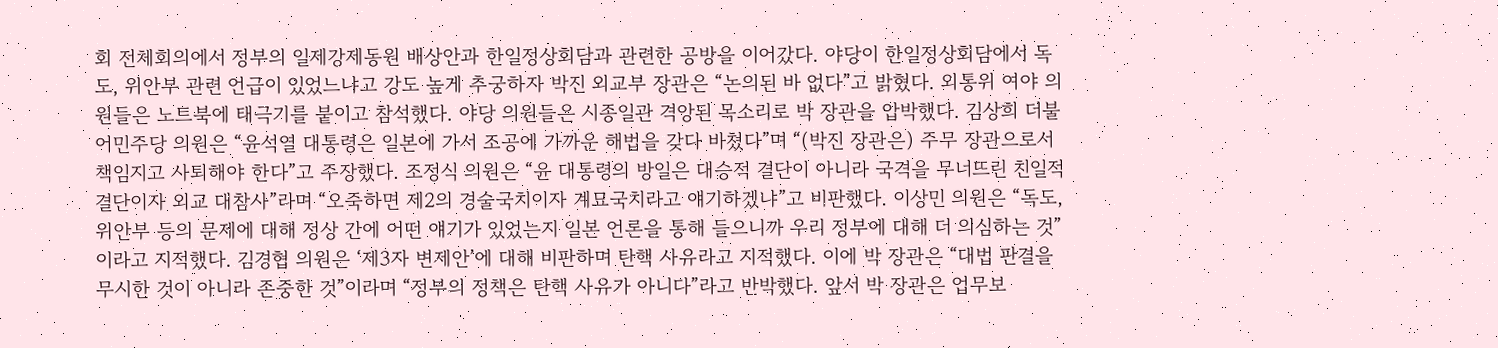회 전체회의에서 정부의 일제강제동원 배상안과 한일정상회담과 관련한 공방을 이어갔다. 야당이 한일정상회담에서 독도, 위안부 관련 언급이 있었느냐고 강도 높게 추궁하자 박진 외교부 장관은 “논의된 바 없다”고 밝혔다. 외통위 여야 의원들은 노트북에 태극기를 붙이고 참석했다. 야당 의원들은 시종일관 격앙된 목소리로 박 장관을 압박했다. 김상희 더불어민주당 의원은 “윤석열 대통령은 일본에 가서 조공에 가까운 해법을 갖다 바쳤다”며 “(박진 장관은) 주무 장관으로서 책임지고 사퇴해야 한다”고 주장했다. 조정식 의원은 “윤 대통령의 방일은 대승적 결단이 아니라 국격을 무너뜨린 친일적 결단이자 외교 대참사”라며 “오죽하면 제2의 경술국치이자 계묘국치라고 얘기하겠냐”고 비판했다. 이상민 의원은 “독도, 위안부 등의 문제에 대해 정상 간에 어떤 얘기가 있었는지 일본 언론을 통해 들으니까 우리 정부에 대해 더 의심하는 것”이라고 지적했다. 김경협 의원은 ‘제3자 변제안’에 대해 비판하며 탄핵 사유라고 지적했다. 이에 박 장관은 “대법 판결을 무시한 것이 아니라 존중한 것”이라며 “정부의 정책은 탄핵 사유가 아니다”라고 반박했다. 앞서 박 장관은 업무보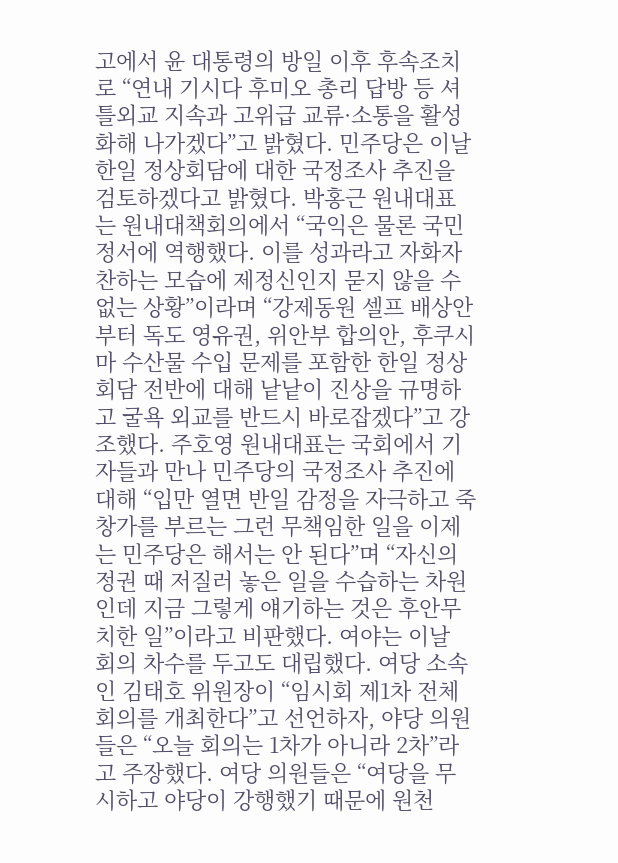고에서 윤 대통령의 방일 이후 후속조치로 “연내 기시다 후미오 총리 답방 등 셔틀외교 지속과 고위급 교류·소통을 활성화해 나가겠다”고 밝혔다. 민주당은 이날 한일 정상회담에 대한 국정조사 추진을 검토하겠다고 밝혔다. 박홍근 원내대표는 원내대책회의에서 “국익은 물론 국민 정서에 역행했다. 이를 성과라고 자화자찬하는 모습에 제정신인지 묻지 않을 수 없는 상황”이라며 “강제동원 셀프 배상안부터 독도 영유권, 위안부 합의안, 후쿠시마 수산물 수입 문제를 포함한 한일 정상회담 전반에 대해 낱낱이 진상을 규명하고 굴욕 외교를 반드시 바로잡겠다”고 강조했다. 주호영 원내대표는 국회에서 기자들과 만나 민주당의 국정조사 추진에 대해 “입만 열면 반일 감정을 자극하고 죽창가를 부르는 그런 무책임한 일을 이제는 민주당은 해서는 안 된다”며 “자신의 정권 때 저질러 놓은 일을 수습하는 차원인데 지금 그렇게 얘기하는 것은 후안무치한 일”이라고 비판했다. 여야는 이날 회의 차수를 두고도 대립했다. 여당 소속인 김태호 위원장이 “임시회 제1차 전체회의를 개최한다”고 선언하자, 야당 의원들은 “오늘 회의는 1차가 아니라 2차”라고 주장했다. 여당 의원들은 “여당을 무시하고 야당이 강행했기 때문에 원천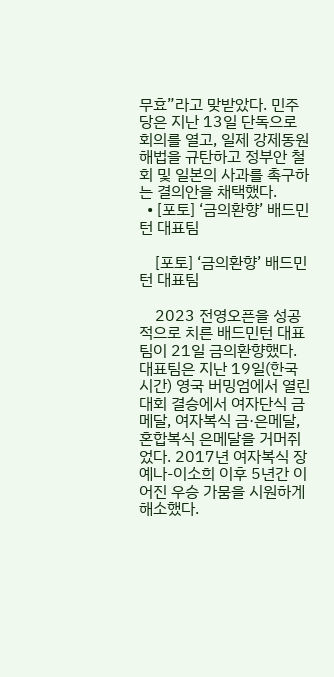무효”라고 맞받았다. 민주당은 지난 13일 단독으로 회의를 열고, 일제 강제동원 해법을 규탄하고 정부안 철회 및 일본의 사과를 촉구하는 결의안을 채택했다.
  • [포토] ‘금의환향’ 배드민턴 대표팀

    [포토] ‘금의환향’ 배드민턴 대표팀

    2023 전영오픈을 성공적으로 치른 배드민턴 대표팀이 21일 금의환향했다. 대표팀은 지난 19일(한국시간) 영국 버밍엄에서 열린 대회 결승에서 여자단식 금메달, 여자복식 금·은메달, 혼합복식 은메달을 거머쥐었다. 2017년 여자복식 장예나-이소희 이후 5년간 이어진 우승 가뭄을 시원하게 해소했다.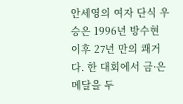안세영의 여자 단식 우승은 1996년 방수현 이후 27년 만의 쾌거다. 한 대회에서 금·은메달을 두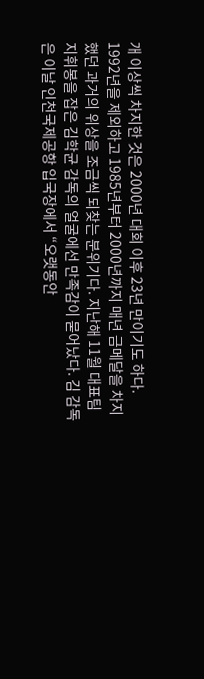개 이상씩 차지한 것은 2000년 대회 이후 23년 만이기도 하다. 1992년을 제외하고 1985년부터 2000년까지 매년 금메달을 차지했던 과거의 위상을 조금씩 되찾는 분위기다. 지난해 11월 대표팀 지휘봉을 잡은 김학균 감독의 얼굴에선 만족감이 묻어났다. 김 감독은 이날 인천국제공항 입국장에서 “오랫동안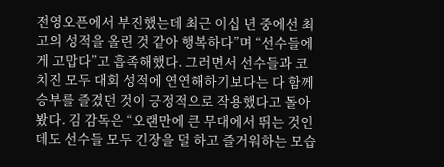전영오픈에서 부진했는데 최근 이십 년 중에선 최고의 성적을 올린 것 같아 행복하다”며 “선수들에게 고맙다”고 흡족해했다. 그러면서 선수들과 코치진 모두 대회 성적에 연연해하기보다는 다 함께 승부를 즐겼던 것이 긍정적으로 작용했다고 돌아봤다. 김 감독은 “오랜만에 큰 무대에서 뛰는 것인데도 선수들 모두 긴장을 덜 하고 즐거워하는 모습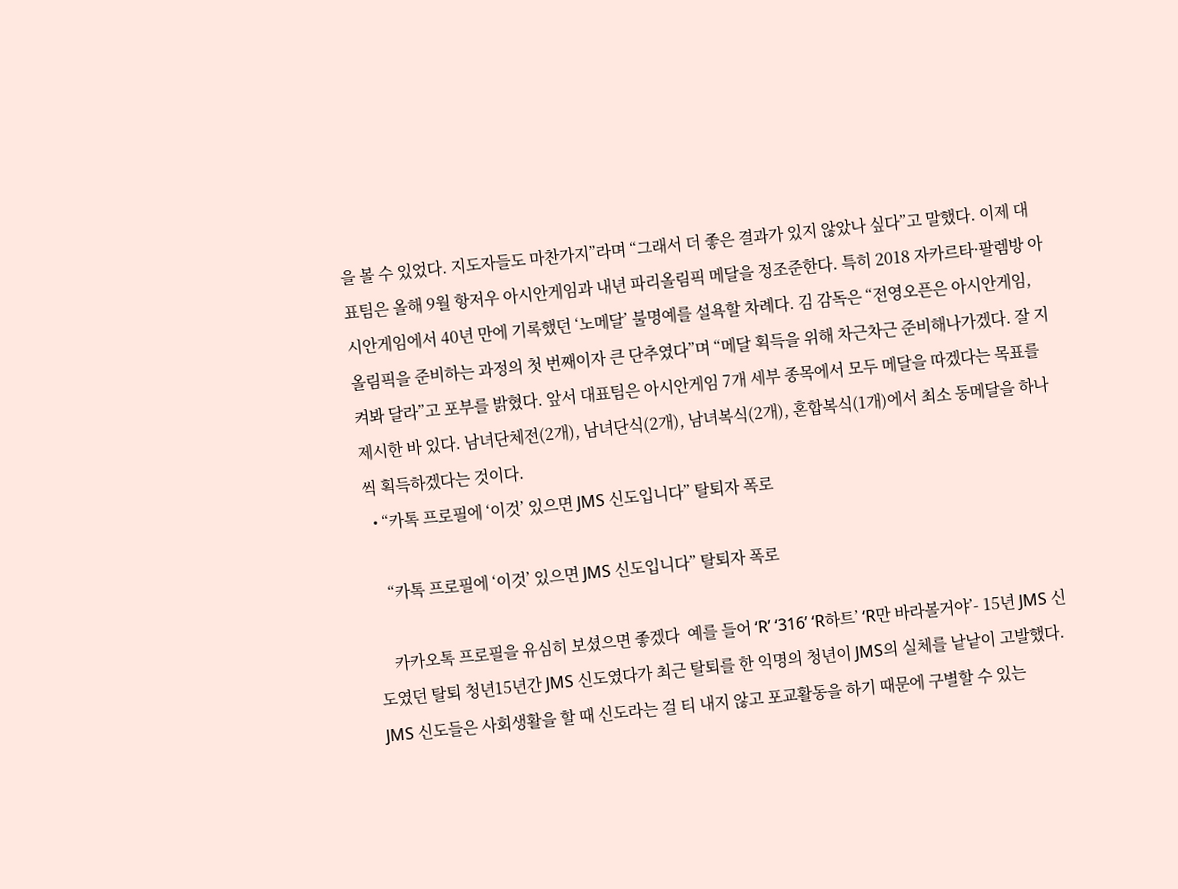을 볼 수 있었다. 지도자들도 마찬가지”라며 “그래서 더 좋은 결과가 있지 않았나 싶다”고 말했다. 이제 대표팀은 올해 9월 항저우 아시안게임과 내년 파리올림픽 메달을 정조준한다. 특히 2018 자카르타·팔렘방 아시안게임에서 40년 만에 기록했던 ‘노메달’ 불명예를 설욕할 차례다. 김 감독은 “전영오픈은 아시안게임, 올림픽을 준비하는 과정의 첫 번째이자 큰 단추였다”며 “메달 획득을 위해 차근차근 준비해나가겠다. 잘 지켜봐 달라”고 포부를 밝혔다. 앞서 대표팀은 아시안게임 7개 세부 종목에서 모두 메달을 따겠다는 목표를 제시한 바 있다. 남녀단체전(2개), 남녀단식(2개), 남녀복식(2개), 혼합복식(1개)에서 최소 동메달을 하나씩 획득하겠다는 것이다.
  • “카톡 프로필에 ‘이것’ 있으면 JMS 신도입니다” 탈퇴자 폭로

    “카톡 프로필에 ‘이것’ 있으면 JMS 신도입니다” 탈퇴자 폭로

    카카오톡 프로필을 유심히 보셨으면 좋겠다  예를 들어 ‘R’ ‘316’ ‘R하트’ ‘R만 바라볼거야’- 15년 JMS 신도였던 탈퇴 청년15년간 JMS 신도였다가 최근 탈퇴를 한 익명의 청년이 JMS의 실체를 낱낱이 고발했다. JMS 신도들은 사회생활을 할 때 신도라는 걸 티 내지 않고 포교활동을 하기 때문에 구별할 수 있는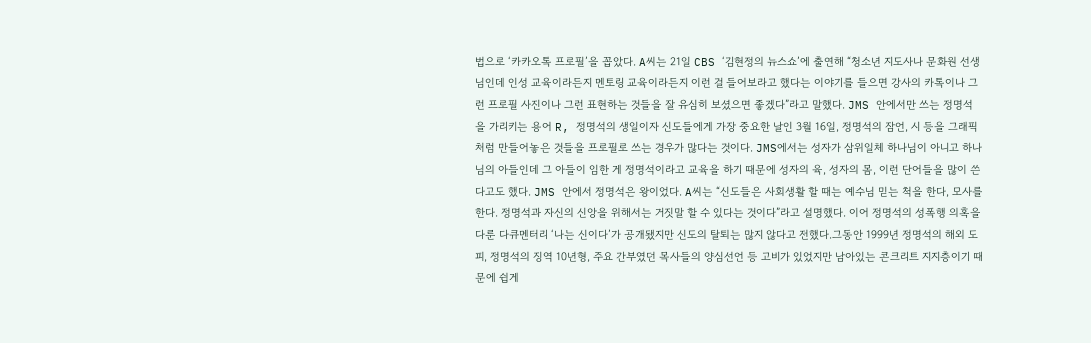법으로 ‘카카오톡 프로필’을 꼽았다. A씨는 21일 CBS ‘김현정의 뉴스쇼’에 출연해 “청소년 지도사나 문화원 선생님인데 인성 교육이라든지 멘토링 교육이라든지 이런 걸 들어보라고 했다는 이야기를 들으면 강사의 카톡이나 그런 프로필 사진이나 그런 표현하는 것들을 잘 유심히 보셨으면 좋겠다”라고 말했다. JMS 안에서만 쓰는 정명석을 가리키는 용어 R, 정명석의 생일이자 신도들에게 가장 중요한 날인 3월 16일, 정명석의 잠언, 시 등을 그래픽처럼 만들어놓은 것들을 프로필로 쓰는 경우가 많다는 것이다. JMS에서는 성자가 삼위일체 하나님이 아니고 하나님의 아들인데 그 아들이 임한 게 정명석이라고 교육을 하기 때문에 성자의 육, 성자의 몸, 이런 단어들을 많이 쓴다고도 했다. JMS 안에서 정명석은 왕이었다. A씨는 “신도들은 사회생활 할 때는 예수님 믿는 척을 한다, 모사를 한다. 정명석과 자신의 신앙을 위해서는 거짓말 할 수 있다는 것이다”라고 설명했다. 이어 정명석의 성폭행 의혹을 다룬 다큐멘터리 ‘나는 신이다’가 공개됐지만 신도의 탈퇴는 많지 않다고 전했다.그동안 1999년 정명석의 해외 도피, 정명석의 징역 10년형, 주요 간부였던 목사들의 양심선언 등 고비가 있었지만 남아있는 콘크리트 지지층이기 때문에 쉽게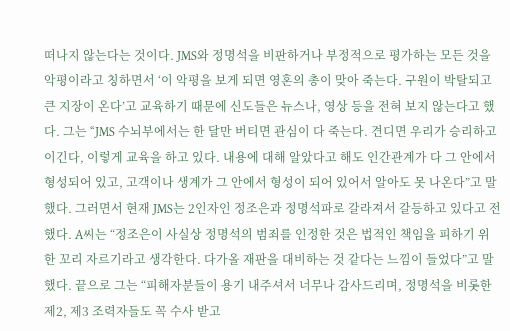떠나지 않는다는 것이다. JMS와 정명석을 비판하거나 부정적으로 평가하는 모든 것을 악평이라고 칭하면서 ‘이 악평을 보게 되면 영혼의 총이 맞아 죽는다. 구원이 박탈되고 큰 지장이 온다’고 교육하기 때문에 신도들은 뉴스나, 영상 등을 전혀 보지 않는다고 했다. 그는 “JMS 수뇌부에서는 한 달만 버티면 관심이 다 죽는다. 견디면 우리가 승리하고 이긴다, 이렇게 교육을 하고 있다. 내용에 대해 알았다고 해도 인간관계가 다 그 안에서 형성되어 있고, 고객이나 생계가 그 안에서 형성이 되어 있어서 알아도 못 나온다”고 말했다. 그러면서 현재 JMS는 2인자인 정조은과 정명석파로 갈라져서 갈등하고 있다고 전했다. A씨는 “정조은이 사실상 정명석의 범죄를 인정한 것은 법적인 책임을 피하기 위한 꼬리 자르기라고 생각한다. 다가올 재판을 대비하는 것 같다는 느낌이 들었다”고 말했다. 끝으로 그는 “피해자분들이 용기 내주셔서 너무나 감사드리며, 정명석을 비롯한 제2, 제3 조력자들도 꼭 수사 받고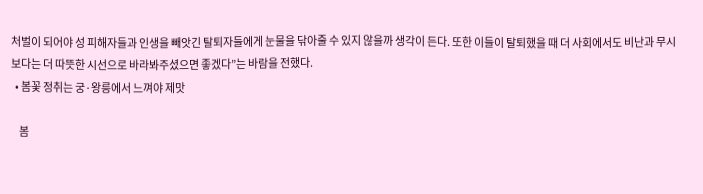처벌이 되어야 성 피해자들과 인생을 빼앗긴 탈퇴자들에게 눈물을 닦아줄 수 있지 않을까 생각이 든다. 또한 이들이 탈퇴했을 때 더 사회에서도 비난과 무시보다는 더 따뜻한 시선으로 바라봐주셨으면 좋겠다”는 바람을 전했다.
  • 봄꽃 정취는 궁·왕릉에서 느껴야 제맛

    봄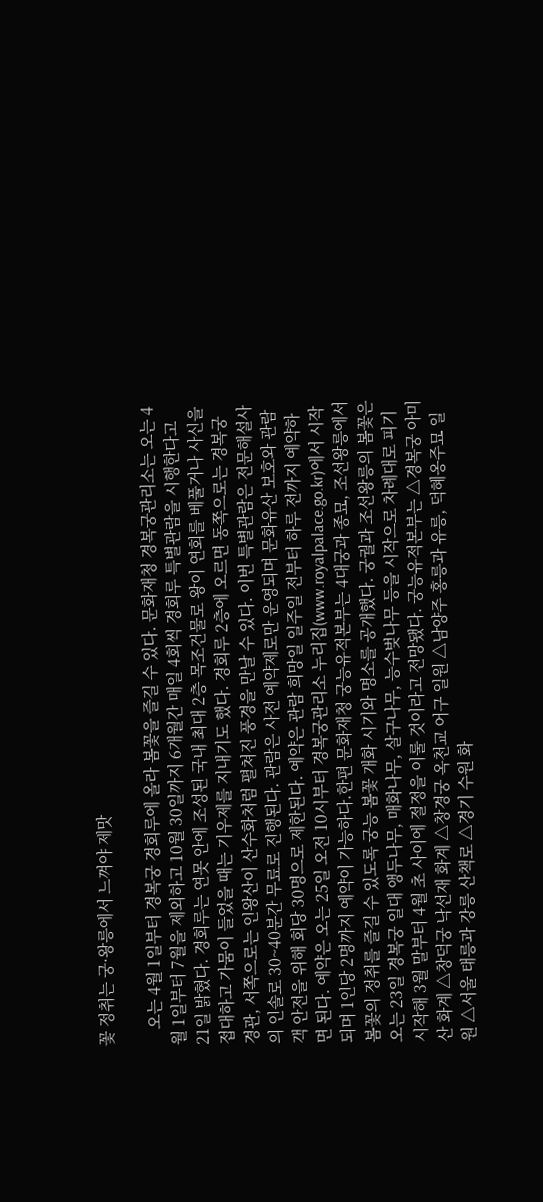꽃 정취는 궁·왕릉에서 느껴야 제맛

    오는 4월 1일부터 경복궁 경회루에 올라 봄꽃을 즐길 수 있다. 문화재청 경복궁관리소는 오는 4월 1일부터 7월을 제외하고 10월 30일까지 6개월간 매일 4회씩 경회루 특별관람을 시행한다고 21일 밝혔다. 경회루는 연못 안에 조성된 국내 최대 2층 목조건물로 왕이 연회를 베풀거나 사신을 접대하고 가뭄이 들었을 때는 기우제를 지내기도 했다. 경회루 2층에 오르면 동쪽으로는 경복궁 경관, 서쪽으로는 인왕산이 산수화처럼 펼쳐진 풍경을 만날 수 있다. 이번 특별관람은 전문해설사의 인솔로 30~40분간 무료로 진행된다. 관람은 사전 예약제로만 운영되며 문화유산 보호와 관람객 안전을 위해 회당 30명으로 제한된다. 예약은 관람 희망일 일주일 전부터 하루 전까지 예약하면 된다. 예약은 오는 25일 오전 10시부터 경복궁관리소 누리집(www.royalpalace.go.kr)에서 시작되며 1인당 2명까지 예약이 가능하다.한편 문화재청 궁능유적본부는 4대궁과 종묘, 조선왕릉에서 봄꽃의 정취를 즐길 수 있도록 궁능 봄꽃 개화 시기와 명소를 공개했다. 궁궐과 조선왕릉의 봄꽃은 오는 23일 경복궁 일대 앵두나무, 매화나무, 살구나무, 능수벚나무 등을 시작으로 차례대로 피기 시작해 3월 말부터 4월 초 사이에 절정을 이룰 것이라고 전망됐다. 궁능유적본부는 △경복궁 아미산 화계 △창덕궁 낙선재 화계 △창경궁 옥천교 어구 일원 △남양주 홍릉과 유릉, 덕혜옹주묘 일원 △서울 태릉과 강릉 산책로 △경기 수원 화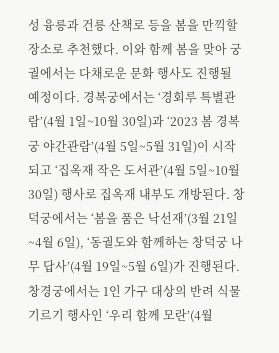성 융릉과 건릉 산책로 등을 봄을 만끽할 장소로 추천했다. 이와 함께 봄을 맞아 궁궐에서는 다채로운 문화 행사도 진행될 예정이다. 경복궁에서는 ‘경회루 특별관람’(4월 1일~10월 30일)과 ‘2023 봄 경복궁 야간관람’(4월 5일~5월 31일)이 시작되고 ‘집옥재 작은 도서관’(4월 5일~10월 30일) 행사로 집옥재 내부도 개방된다. 창덕궁에서는 ‘봄을 품은 낙선재’(3월 21일~4월 6일), ‘동궐도와 함께하는 창덕궁 나무 답사’(4월 19일~5월 6일)가 진행된다. 창경궁에서는 1인 가구 대상의 반려 식물 기르기 행사인 ‘우리 함께 모란’(4월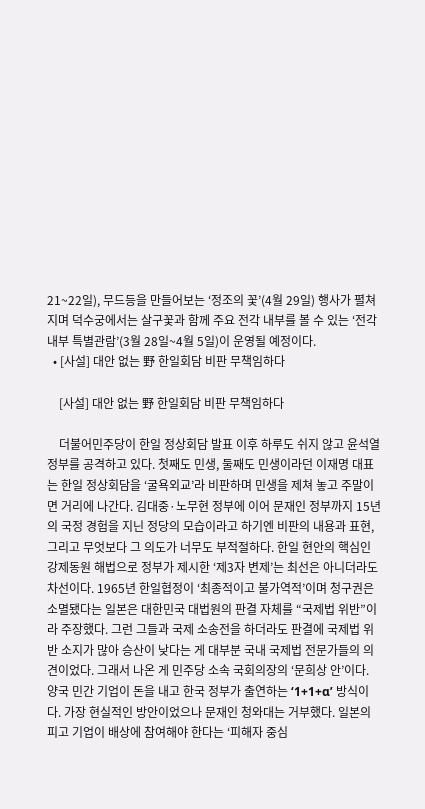21~22일), 무드등을 만들어보는 ‘정조의 꽃’(4월 29일) 행사가 펼쳐지며 덕수궁에서는 살구꽃과 함께 주요 전각 내부를 볼 수 있는 ‘전각 내부 특별관람’(3월 28일~4월 5일)이 운영될 예정이다.
  • [사설] 대안 없는 野 한일회담 비판 무책임하다

    [사설] 대안 없는 野 한일회담 비판 무책임하다

    더불어민주당이 한일 정상회담 발표 이후 하루도 쉬지 않고 윤석열 정부를 공격하고 있다. 첫째도 민생, 둘째도 민생이라던 이재명 대표는 한일 정상회담을 ‘굴욕외교’라 비판하며 민생을 제쳐 놓고 주말이면 거리에 나간다. 김대중·노무현 정부에 이어 문재인 정부까지 15년의 국정 경험을 지닌 정당의 모습이라고 하기엔 비판의 내용과 표현, 그리고 무엇보다 그 의도가 너무도 부적절하다. 한일 현안의 핵심인 강제동원 해법으로 정부가 제시한 ‘제3자 변제’는 최선은 아니더라도 차선이다. 1965년 한일협정이 ‘최종적이고 불가역적’이며 청구권은 소멸됐다는 일본은 대한민국 대법원의 판결 자체를 “국제법 위반”이라 주장했다. 그런 그들과 국제 소송전을 하더라도 판결에 국제법 위반 소지가 많아 승산이 낮다는 게 대부분 국내 국제법 전문가들의 의견이었다. 그래서 나온 게 민주당 소속 국회의장의 ‘문희상 안’이다. 양국 민간 기업이 돈을 내고 한국 정부가 출연하는 ‘1+1+α’ 방식이다. 가장 현실적인 방안이었으나 문재인 청와대는 거부했다. 일본의 피고 기업이 배상에 참여해야 한다는 ‘피해자 중심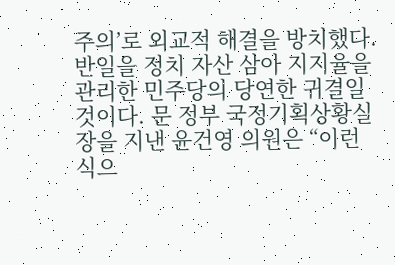주의’로 외교적 해결을 방치했다. 반일을 정치 자산 삼아 지지율을 관리한 민주당의 당연한 귀결일 것이다. 문 정부 국정기획상황실장을 지낸 윤건영 의원은 “이런 식으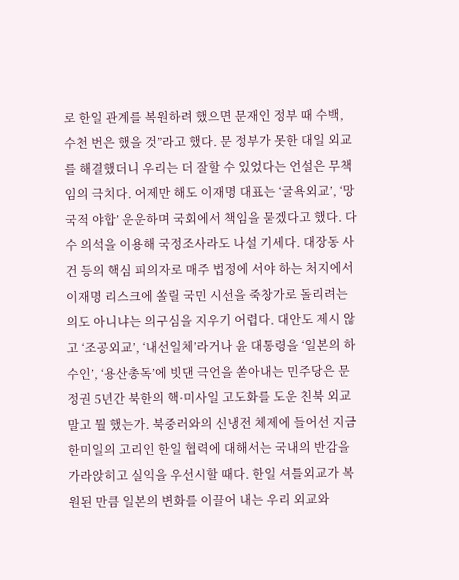로 한일 관계를 복원하려 했으면 문재인 정부 때 수백, 수천 번은 했을 것”라고 했다. 문 정부가 못한 대일 외교를 해결했더니 우리는 더 잘할 수 있었다는 언설은 무책임의 극치다. 어제만 해도 이재명 대표는 ‘굴욕외교’, ‘망국적 야합’ 운운하며 국회에서 책임을 묻겠다고 했다. 다수 의석을 이용해 국정조사라도 나설 기세다. 대장동 사건 등의 핵심 피의자로 매주 법정에 서야 하는 처지에서 이재명 리스크에 쏠릴 국민 시선을 죽창가로 돌리려는 의도 아니냐는 의구심을 지우기 어렵다. 대안도 제시 않고 ‘조공외교’, ‘내선일체’라거나 윤 대통령을 ‘일본의 하수인’, ‘용산총독’에 빗댄 극언을 쏟아내는 민주당은 문 정권 5년간 북한의 핵·미사일 고도화를 도운 친북 외교 말고 뭘 했는가. 북중러와의 신냉전 체제에 들어선 지금 한미일의 고리인 한일 협력에 대해서는 국내의 반감을 가라앉히고 실익을 우선시할 때다. 한일 셔틀외교가 복원된 만큼 일본의 변화를 이끌어 내는 우리 외교와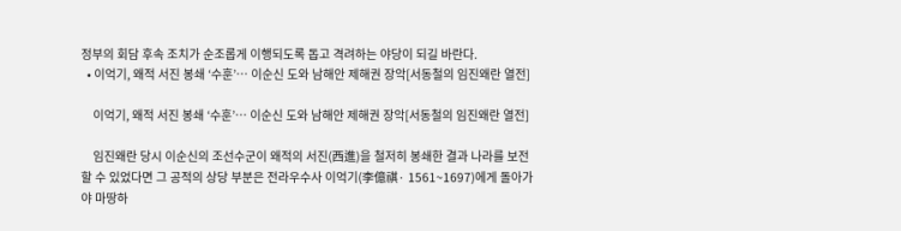정부의 회담 후속 조치가 순조롭게 이행되도록 돕고 격려하는 야당이 되길 바란다.
  • 이억기, 왜적 서진 봉쇄 ‘수훈’… 이순신 도와 남해안 제해권 장악[서동철의 임진왜란 열전]

    이억기, 왜적 서진 봉쇄 ‘수훈’… 이순신 도와 남해안 제해권 장악[서동철의 임진왜란 열전]

    임진왜란 당시 이순신의 조선수군이 왜적의 서진(西進)을 철저히 봉쇄한 결과 나라를 보전할 수 있었다면 그 공적의 상당 부분은 전라우수사 이억기(李億祺· 1561~1697)에게 돌아가야 마땅하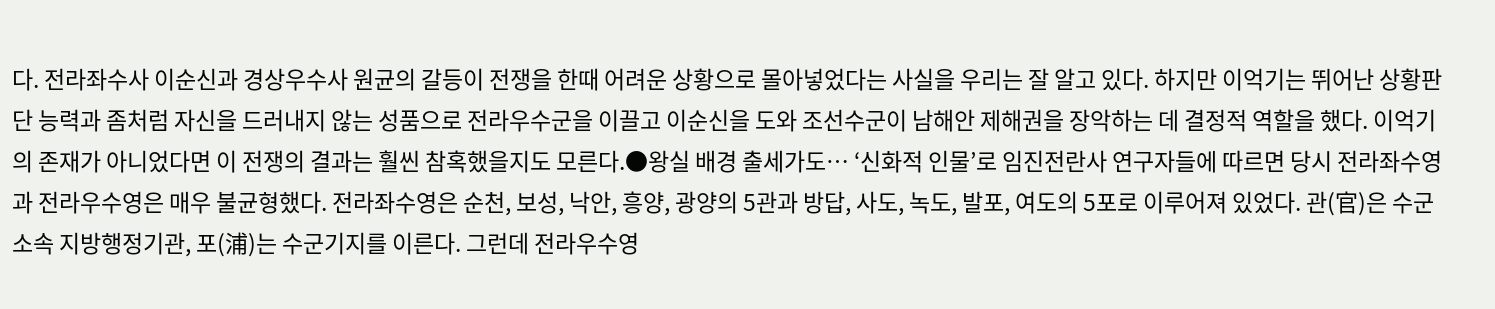다. 전라좌수사 이순신과 경상우수사 원균의 갈등이 전쟁을 한때 어려운 상황으로 몰아넣었다는 사실을 우리는 잘 알고 있다. 하지만 이억기는 뛰어난 상황판단 능력과 좀처럼 자신을 드러내지 않는 성품으로 전라우수군을 이끌고 이순신을 도와 조선수군이 남해안 제해권을 장악하는 데 결정적 역할을 했다. 이억기의 존재가 아니었다면 이 전쟁의 결과는 훨씬 참혹했을지도 모른다.●왕실 배경 출세가도… ‘신화적 인물’로 임진전란사 연구자들에 따르면 당시 전라좌수영과 전라우수영은 매우 불균형했다. 전라좌수영은 순천, 보성, 낙안, 흥양, 광양의 5관과 방답, 사도, 녹도, 발포, 여도의 5포로 이루어져 있었다. 관(官)은 수군 소속 지방행정기관, 포(浦)는 수군기지를 이른다. 그런데 전라우수영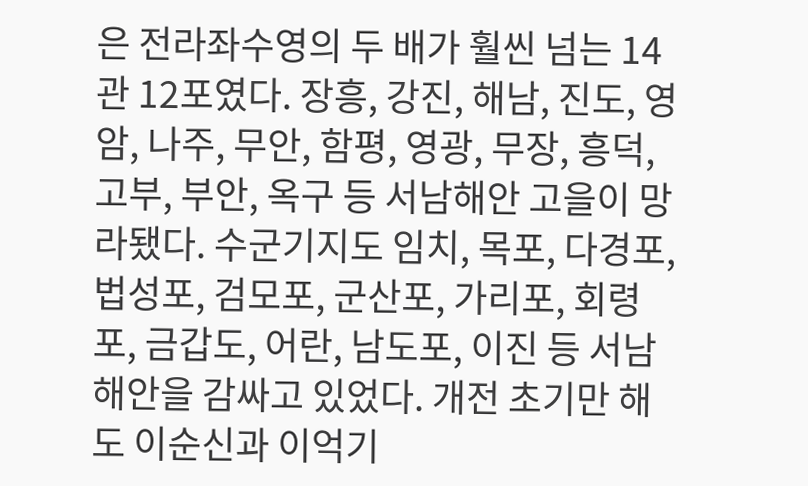은 전라좌수영의 두 배가 훨씬 넘는 14관 12포였다. 장흥, 강진, 해남, 진도, 영암, 나주, 무안, 함평, 영광, 무장, 흥덕, 고부, 부안, 옥구 등 서남해안 고을이 망라됐다. 수군기지도 임치, 목포, 다경포, 법성포, 검모포, 군산포, 가리포, 회령포, 금갑도, 어란, 남도포, 이진 등 서남해안을 감싸고 있었다. 개전 초기만 해도 이순신과 이억기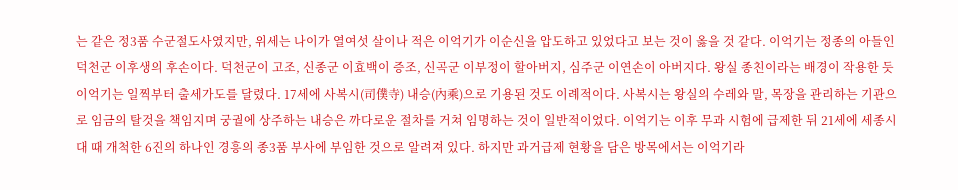는 같은 정3품 수군절도사였지만, 위세는 나이가 열여섯 살이나 적은 이억기가 이순신을 압도하고 있었다고 보는 것이 옳을 것 같다. 이억기는 정종의 아들인 덕천군 이후생의 후손이다. 덕천군이 고조, 신종군 이효백이 증조, 신곡군 이부정이 할아버지, 심주군 이연손이 아버지다. 왕실 종친이라는 배경이 작용한 듯 이억기는 일찍부터 출세가도를 달렸다. 17세에 사복시(司僕寺) 내승(內乘)으로 기용된 것도 이례적이다. 사복시는 왕실의 수레와 말, 목장을 관리하는 기관으로 임금의 탈것을 책임지며 궁궐에 상주하는 내승은 까다로운 절차를 거쳐 임명하는 것이 일반적이었다. 이억기는 이후 무과 시험에 급제한 뒤 21세에 세종시대 때 개척한 6진의 하나인 경흥의 종3품 부사에 부임한 것으로 알려져 있다. 하지만 과거급제 현황을 담은 방목에서는 이억기라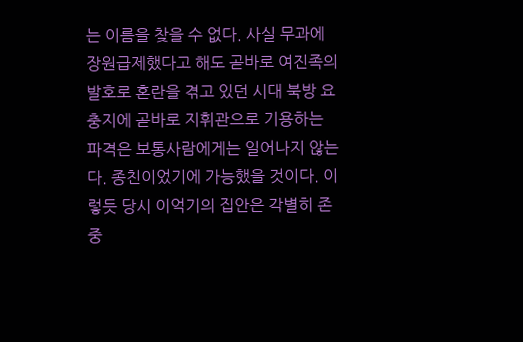는 이름을 찾을 수 없다. 사실 무과에 장원급제했다고 해도 곧바로 여진족의 발호로 혼란을 겪고 있던 시대 북방 요충지에 곧바로 지휘관으로 기용하는 파격은 보통사람에게는 일어나지 않는다. 종친이었기에 가능했을 것이다. 이렇듯 당시 이억기의 집안은 각별히 존중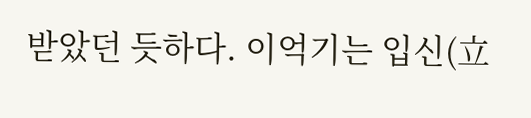받았던 듯하다. 이억기는 입신(立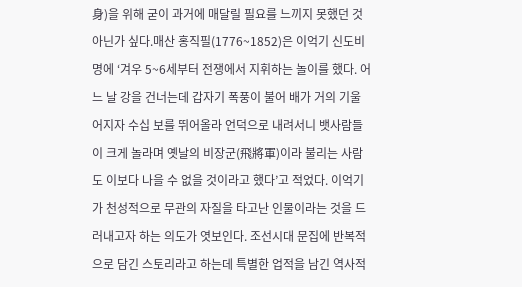身)을 위해 굳이 과거에 매달릴 필요를 느끼지 못했던 것 아닌가 싶다.매산 홍직필(1776~1852)은 이억기 신도비명에 ‘겨우 5~6세부터 전쟁에서 지휘하는 놀이를 했다. 어느 날 강을 건너는데 갑자기 폭풍이 불어 배가 거의 기울어지자 수십 보를 뛰어올라 언덕으로 내려서니 뱃사람들이 크게 놀라며 옛날의 비장군(飛將軍)이라 불리는 사람도 이보다 나을 수 없을 것이라고 했다’고 적었다. 이억기가 천성적으로 무관의 자질을 타고난 인물이라는 것을 드러내고자 하는 의도가 엿보인다. 조선시대 문집에 반복적으로 담긴 스토리라고 하는데 특별한 업적을 남긴 역사적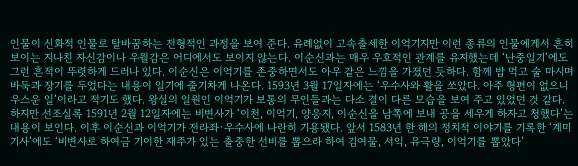인물이 신화적 인물로 탈바꿈하는 전형적인 과정을 보여 준다. 유례없이 고속출세한 이억기지만 이런 종류의 인물에게서 흔히 보이는 지나친 자신감이나 우월감은 어디에서도 보이지 않는다. 이순신과는 매우 우호적인 관계를 유지했는데 ‘난중일기’에도 그런 흔적이 뚜렷하게 드러나 있다. 이순신은 이억기를 존중하면서도 아우 같은 느낌을 가졌던 듯하다. 함께 밥 먹고 술 마시며 바둑과 장기를 두었다는 내용이 일기에 줄기차게 나온다. 1593년 3월 17일자에는 ‘우수사와 활을 쏘았다. 아주 형편이 없으니 우스운 일’이라고 적기도 했다. 왕실의 일원인 이억기가 보통의 무인들과는 다소 결이 다른 모습을 보여 주고 있었던 것 같다. 하지만 선조실록 1591년 2월 12일자에는 비변사가 ‘이천, 이억기, 양응지, 이순신을 남쪽에 보내 공을 세우게 하자고 청했다’는 내용이 보인다. 이후 이순신과 이억기가 전라좌·우수사에 나란히 기용됐다. 앞서 1583년 한 해의 정치적 이야기를 기록한 ‘계미기사’에도 ‘비변사로 하여금 기이한 재주가 있는 출중한 선비를 뽑으라 하여 김여물, 서익, 유극량, 이억기를 뽑았다’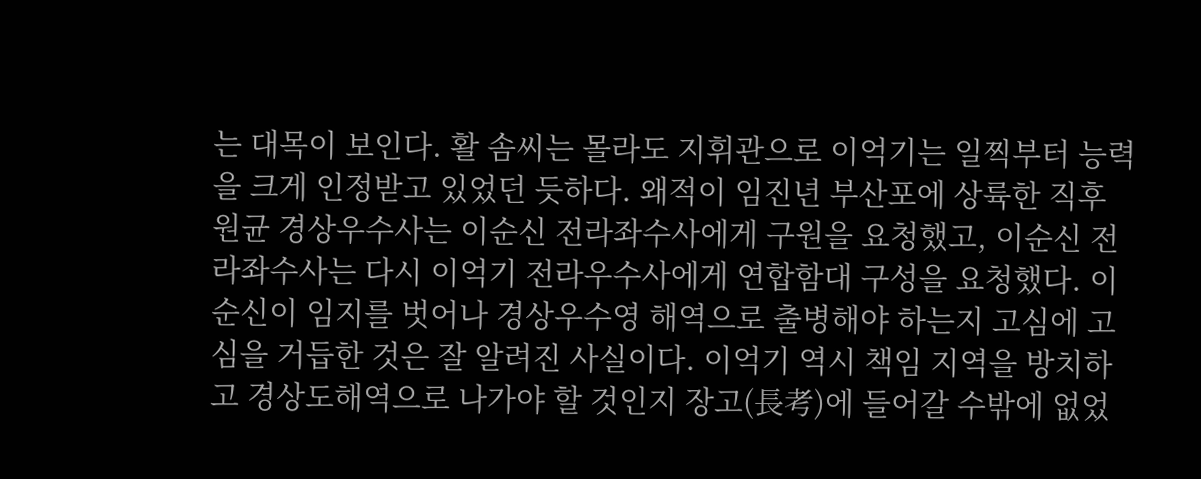는 대목이 보인다. 활 솜씨는 몰라도 지휘관으로 이억기는 일찍부터 능력을 크게 인정받고 있었던 듯하다. 왜적이 임진년 부산포에 상륙한 직후 원균 경상우수사는 이순신 전라좌수사에게 구원을 요청했고, 이순신 전라좌수사는 다시 이억기 전라우수사에게 연합함대 구성을 요청했다. 이순신이 임지를 벗어나 경상우수영 해역으로 출병해야 하는지 고심에 고심을 거듭한 것은 잘 알려진 사실이다. 이억기 역시 책임 지역을 방치하고 경상도해역으로 나가야 할 것인지 장고(長考)에 들어갈 수밖에 없었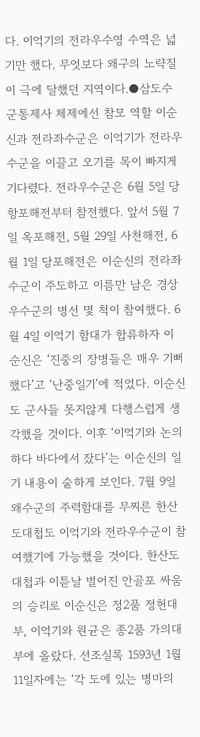다. 이억기의 전라우수영 수역은 넓기만 했다. 무엇보다 왜구의 노략질이 극에 달했던 지역이다.●삼도수군통제사 체제에선 참모 역할 이순신과 전라좌수군은 이억기가 전라우수군을 이끌고 오기를 목이 빠지게 기다렸다. 전라우수군은 6월 5일 당항포해전부터 참전했다. 앞서 5월 7일 옥포해전, 5월 29일 사천해전, 6월 1일 당포해전은 이순신의 전라좌수군이 주도하고 이름만 남은 경상우수군의 병선 몇 척이 참여했다. 6월 4일 이억기 함대가 합류하자 이순신은 ‘진중의 장병들은 매우 기뻐했다’고 ‘난중일기’에 적었다. 이순신도 군사들 못지않게 다행스럽게 생각했을 것이다. 이후 ‘이억기와 논의하다 바다에서 잤다’는 이순신의 일기 내용이 숱하게 보인다. 7월 9일 왜수군의 주력함대를 무찌른 한산도대첩도 이억기와 전라우수군이 참여했기에 가능했을 것이다. 한산도대첩과 이튿날 벌어진 안골포 싸움의 승리로 이순신은 정2품 정헌대부, 이억기와 원균은 종2품 가의대부에 올랐다. 선조실록 1593년 1월 11일자에는 ‘각 도에 있는 병마의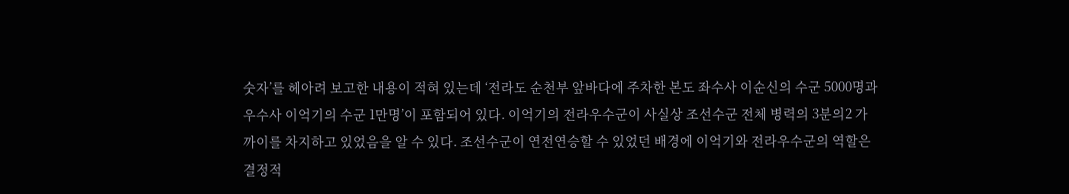숫자’를 헤아려 보고한 내용이 적혀 있는데 ‘전라도 순천부 앞바다에 주차한 본도 좌수사 이순신의 수군 5000명과 우수사 이억기의 수군 1만명’이 포함되어 있다. 이억기의 전라우수군이 사실상 조선수군 전체 병력의 3분의2 가까이를 차지하고 있었음을 알 수 있다. 조선수군이 연전연승할 수 있었던 배경에 이억기와 전라우수군의 역할은 결정적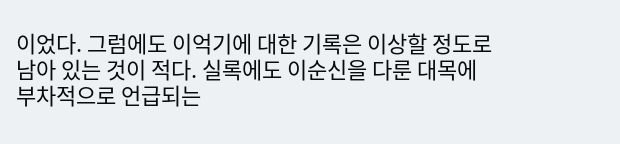이었다. 그럼에도 이억기에 대한 기록은 이상할 정도로 남아 있는 것이 적다. 실록에도 이순신을 다룬 대목에 부차적으로 언급되는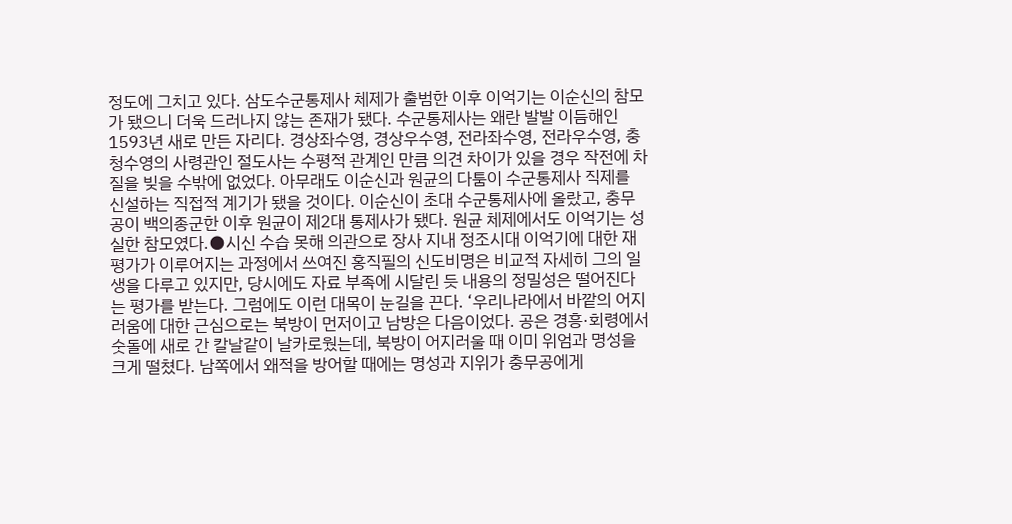정도에 그치고 있다. 삼도수군통제사 체제가 출범한 이후 이억기는 이순신의 참모가 됐으니 더욱 드러나지 않는 존재가 됐다. 수군통제사는 왜란 발발 이듬해인 1593년 새로 만든 자리다. 경상좌수영, 경상우수영, 전라좌수영, 전라우수영, 충청수영의 사령관인 절도사는 수평적 관계인 만큼 의견 차이가 있을 경우 작전에 차질을 빚을 수밖에 없었다. 아무래도 이순신과 원균의 다툼이 수군통제사 직제를 신설하는 직접적 계기가 됐을 것이다. 이순신이 초대 수군통제사에 올랐고, 충무공이 백의종군한 이후 원균이 제2대 통제사가 됐다. 원균 체제에서도 이억기는 성실한 참모였다.●시신 수습 못해 의관으로 장사 지내 정조시대 이억기에 대한 재평가가 이루어지는 과정에서 쓰여진 홍직필의 신도비명은 비교적 자세히 그의 일생을 다루고 있지만, 당시에도 자료 부족에 시달린 듯 내용의 정밀성은 떨어진다는 평가를 받는다. 그럼에도 이런 대목이 눈길을 끈다. ‘우리나라에서 바깥의 어지러움에 대한 근심으로는 북방이 먼저이고 남방은 다음이었다. 공은 경흥·회령에서 숫돌에 새로 간 칼날같이 날카로웠는데, 북방이 어지러울 때 이미 위엄과 명성을 크게 떨쳤다. 남쪽에서 왜적을 방어할 때에는 명성과 지위가 충무공에게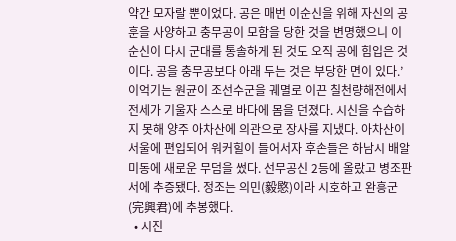약간 모자랄 뿐이었다. 공은 매번 이순신을 위해 자신의 공훈을 사양하고 충무공이 모함을 당한 것을 변명했으니 이순신이 다시 군대를 통솔하게 된 것도 오직 공에 힘입은 것이다. 공을 충무공보다 아래 두는 것은 부당한 면이 있다.’ 이억기는 원균이 조선수군을 궤멸로 이끈 칠천량해전에서 전세가 기울자 스스로 바다에 몸을 던졌다. 시신을 수습하지 못해 양주 아차산에 의관으로 장사를 지냈다. 아차산이 서울에 편입되어 워커힐이 들어서자 후손들은 하남시 배알미동에 새로운 무덤을 썼다. 선무공신 2등에 올랐고 병조판서에 추증됐다. 정조는 의민(毅愍)이라 시호하고 완흥군(完興君)에 추봉했다.
  • 시진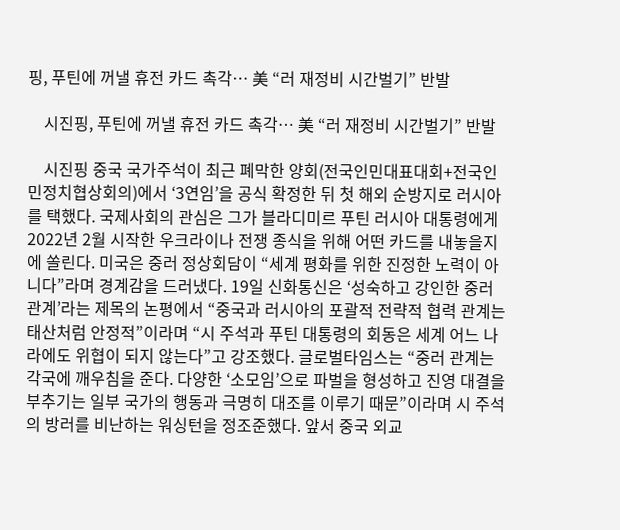핑, 푸틴에 꺼낼 휴전 카드 촉각… 美 “러 재정비 시간벌기” 반발

    시진핑, 푸틴에 꺼낼 휴전 카드 촉각… 美 “러 재정비 시간벌기” 반발

    시진핑 중국 국가주석이 최근 폐막한 양회(전국인민대표대회+전국인민정치협상회의)에서 ‘3연임’을 공식 확정한 뒤 첫 해외 순방지로 러시아를 택했다. 국제사회의 관심은 그가 블라디미르 푸틴 러시아 대통령에게 2022년 2월 시작한 우크라이나 전쟁 종식을 위해 어떤 카드를 내놓을지에 쏠린다. 미국은 중러 정상회담이 “세계 평화를 위한 진정한 노력이 아니다”라며 경계감을 드러냈다. 19일 신화통신은 ‘성숙하고 강인한 중러 관계’라는 제목의 논평에서 “중국과 러시아의 포괄적 전략적 협력 관계는 태산처럼 안정적”이라며 “시 주석과 푸틴 대통령의 회동은 세계 어느 나라에도 위협이 되지 않는다”고 강조했다. 글로벌타임스는 “중러 관계는 각국에 깨우침을 준다. 다양한 ‘소모임’으로 파벌을 형성하고 진영 대결을 부추기는 일부 국가의 행동과 극명히 대조를 이루기 때문”이라며 시 주석의 방러를 비난하는 워싱턴을 정조준했다. 앞서 중국 외교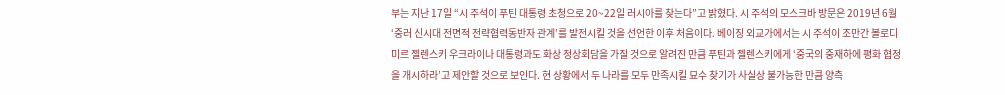부는 지난 17일 “시 주석이 푸틴 대통령 초청으로 20~22일 러시아를 찾는다”고 밝혔다. 시 주석의 모스크바 방문은 2019년 6월 ‘중러 신시대 전면적 전략협력동반자 관계’를 발전시킬 것을 선언한 이후 처음이다. 베이징 외교가에서는 시 주석이 조만간 볼로디미르 젤렌스키 우크라이나 대통령과도 화상 정상회담을 가질 것으로 알려진 만큼 푸틴과 젤렌스키에게 ‘중국의 중재하에 평화 협정을 개시하라’고 제안할 것으로 보인다. 현 상황에서 두 나라를 모두 만족시킬 묘수 찾기가 사실상 불가능한 만큼 양측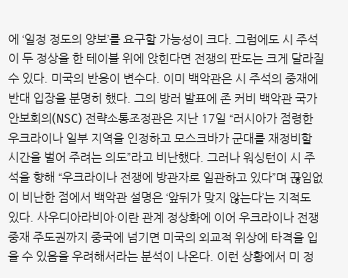에 ‘일정 정도의 양보’를 요구할 가능성이 크다. 그럼에도 시 주석이 두 정상을 한 테이블 위에 앉힌다면 전쟁의 판도는 크게 달라질 수 있다. 미국의 반응이 변수다. 이미 백악관은 시 주석의 중재에 반대 입장을 분명히 했다. 그의 방러 발표에 존 커비 백악관 국가안보회의(NSC) 전략소통조정관은 지난 17일 “러시아가 점령한 우크라이나 일부 지역을 인정하고 모스크바가 군대를 재정비할 시간을 벌어 주려는 의도”라고 비난했다. 그러나 워싱턴이 시 주석을 향해 “우크라이나 전쟁에 방관자로 일관하고 있다”며 끊임없이 비난한 점에서 백악관 설명은 ‘앞뒤가 맞지 않는다’는 지적도 있다. 사우디아라비아·이란 관계 정상화에 이어 우크라이나 전쟁 중재 주도권까지 중국에 넘기면 미국의 외교적 위상에 타격을 입을 수 있음을 우려해서라는 분석이 나온다. 이런 상황에서 미 정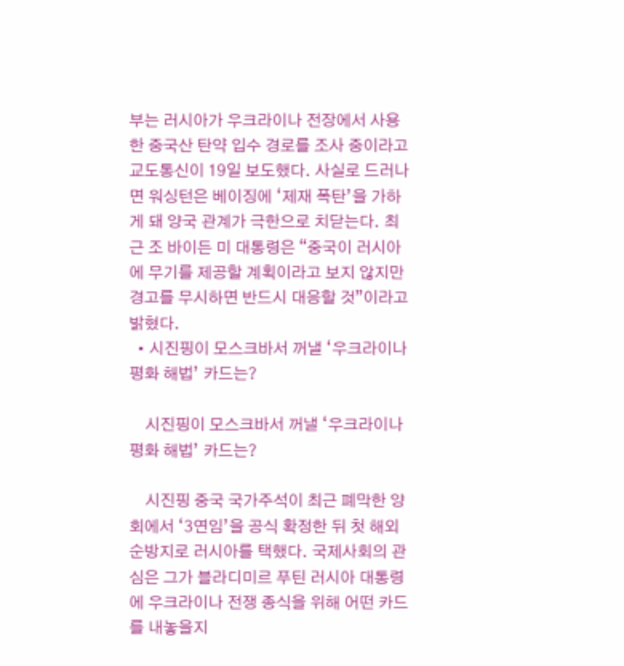부는 러시아가 우크라이나 전장에서 사용한 중국산 탄약 입수 경로를 조사 중이라고 교도통신이 19일 보도했다. 사실로 드러나면 워싱턴은 베이징에 ‘제재 폭탄’을 가하게 돼 양국 관계가 극한으로 치닫는다. 최근 조 바이든 미 대통령은 “중국이 러시아에 무기를 제공할 계획이라고 보지 않지만 경고를 무시하면 반드시 대응할 것”이라고 밝혔다.
  • 시진핑이 모스크바서 꺼낼 ‘우크라이나 평화 해법’ 카드는?

    시진핑이 모스크바서 꺼낼 ‘우크라이나 평화 해법’ 카드는?

    시진핑 중국 국가주석이 최근 폐막한 양회에서 ‘3연임’을 공식 확정한 뒤 첫 해외 순방지로 러시아를 택했다. 국제사회의 관심은 그가 블라디미르 푸틴 러시아 대통령에 우크라이나 전쟁 종식을 위해 어떤 카드를 내놓을지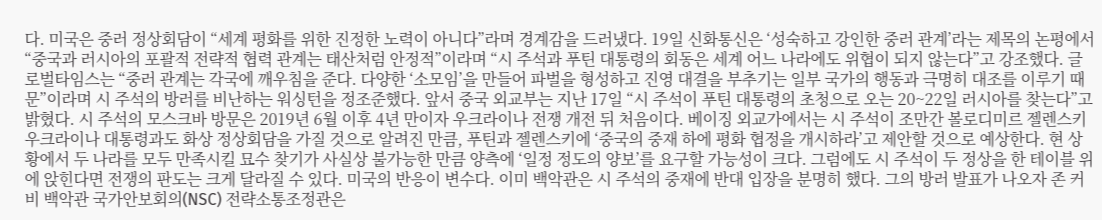다. 미국은 중러 정상회담이 “세계 평화를 위한 진정한 노력이 아니다”라며 경계감을 드러냈다. 19일 신화통신은 ‘성숙하고 강인한 중러 관계’라는 제목의 논평에서 “중국과 러시아의 포괄적 전략적 협력 관계는 태산처럼 안정적”이라며 “시 주석과 푸틴 대통령의 회동은 세계 어느 나라에도 위협이 되지 않는다”고 강조했다. 글로벌타임스는 “중러 관계는 각국에 깨우침을 준다. 다양한 ‘소모임’을 만들어 파벌을 형성하고 진영 대결을 부추기는 일부 국가의 행동과 극명히 대조를 이루기 때문”이라며 시 주석의 방러를 비난하는 워싱턴을 정조준했다. 앞서 중국 외교부는 지난 17일 “시 주석이 푸틴 대통령의 초청으로 오는 20~22일 러시아를 찾는다”고 밝혔다. 시 주석의 모스크바 방문은 2019년 6월 이후 4년 만이자 우크라이나 전쟁 개전 뒤 처음이다. 베이징 외교가에서는 시 주석이 조만간 볼로디미르 젤렌스키 우크라이나 대통령과도 화상 정상회담을 가질 것으로 알려진 만큼, 푸틴과 젤렌스키에 ‘중국의 중재 하에 평화 협정을 개시하라’고 제안할 것으로 예상한다. 현 상황에서 두 나라를 모두 만족시킬 묘수 찾기가 사실상 불가능한 만큼 양측에 ‘일정 정도의 양보’를 요구할 가능성이 크다. 그럼에도 시 주석이 두 정상을 한 테이블 위에 앉힌다면 전쟁의 판도는 크게 달라질 수 있다. 미국의 반응이 변수다. 이미 백악관은 시 주석의 중재에 반대 입장을 분명히 했다. 그의 방러 발표가 나오자 존 커비 백악관 국가안보회의(NSC) 전략소통조정관은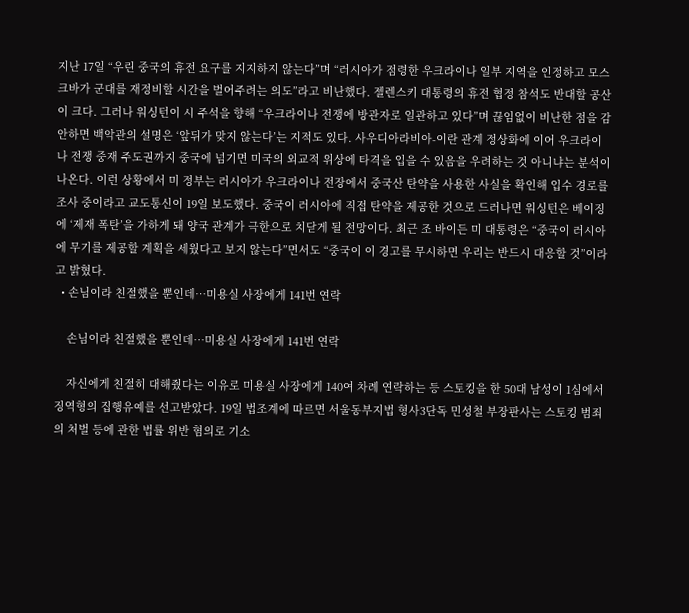지난 17일 “우린 중국의 휴전 요구를 지지하지 않는다”며 “러시아가 점령한 우크라이나 일부 지역을 인정하고 모스크바가 군대를 재정비할 시간을 벌어주려는 의도”라고 비난했다. 젤렌스키 대통령의 휴전 협정 참석도 반대할 공산이 크다. 그러나 워싱턴이 시 주석을 향해 “우크라이나 전쟁에 방관자로 일관하고 있다”며 끊임없이 비난한 점을 감안하면 백악관의 설명은 ‘앞뒤가 맞지 않는다’는 지적도 있다. 사우디아라비아-이란 관계 정상화에 이어 우크라이나 전쟁 중재 주도권까지 중국에 넘기면 미국의 외교적 위상에 타격을 입을 수 있음을 우려하는 것 아니냐는 분석이 나온다. 이런 상황에서 미 정부는 러시아가 우크라이나 전장에서 중국산 탄약을 사용한 사실을 확인해 입수 경로를 조사 중이라고 교도통신이 19일 보도했다. 중국이 러시아에 직접 탄약을 제공한 것으로 드러나면 워싱턴은 베이징에 ‘제재 폭탄’을 가하게 돼 양국 관계가 극한으로 치닫게 될 전망이다. 최근 조 바이든 미 대통령은 “중국이 러시아에 무기를 제공할 계획을 세웠다고 보지 않는다”면서도 “중국이 이 경고를 무시하면 우리는 반드시 대응할 것”이라고 밝혔다.
  • 손님이라 친절했을 뿐인데…미용실 사장에게 141번 연락

    손님이라 친절했을 뿐인데…미용실 사장에게 141번 연락

    자신에게 친절히 대해줬다는 이유로 미용실 사장에게 140여 차례 연락하는 등 스토킹을 한 50대 남성이 1심에서 징역형의 집행유예를 선고받았다. 19일 법조계에 따르면 서울동부지법 형사3단독 민성철 부장판사는 스토킹 범죄의 처벌 등에 관한 법률 위반 혐의로 기소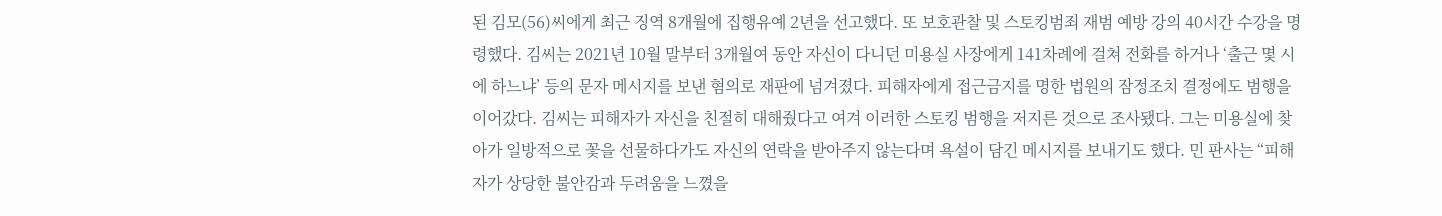된 김모(56)씨에게 최근 징역 8개월에 집행유예 2년을 선고했다. 또 보호관찰 및 스토킹범죄 재범 예방 강의 40시간 수강을 명령했다. 김씨는 2021년 10월 말부터 3개월여 동안 자신이 다니던 미용실 사장에게 141차례에 걸쳐 전화를 하거나 ‘출근 몇 시에 하느냐’ 등의 문자 메시지를 보낸 혐의로 재판에 넘겨졌다. 피해자에게 접근금지를 명한 법원의 잠정조치 결정에도 범행을 이어갔다. 김씨는 피해자가 자신을 친절히 대해줬다고 여겨 이러한 스토킹 범행을 저지른 것으로 조사됐다. 그는 미용실에 찾아가 일방적으로 꽃을 선물하다가도 자신의 연락을 받아주지 않는다며 욕설이 담긴 메시지를 보내기도 했다. 민 판사는 “피해자가 상당한 불안감과 두려움을 느꼈을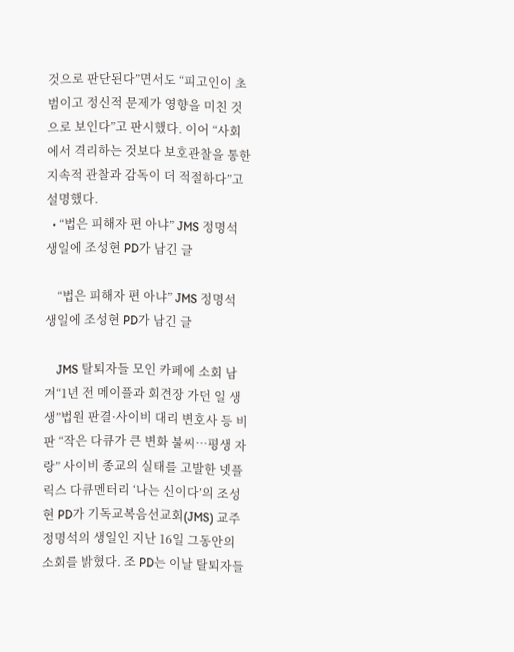것으로 판단된다”면서도 “피고인이 초범이고 정신적 문제가 영향을 미친 것으로 보인다”고 판시했다. 이어 “사회에서 격리하는 것보다 보호관찰을 통한 지속적 관찰과 감독이 더 적절하다”고 설명했다.
  • “법은 피해자 편 아냐” JMS 정명석 생일에 조성현 PD가 남긴 글

    “법은 피해자 편 아냐” JMS 정명석 생일에 조성현 PD가 남긴 글

    JMS 탈퇴자들 모인 카페에 소회 남겨“1년 전 메이플과 회견장 가던 일 생생”법원 판결·사이비 대리 변호사 등 비판 “작은 다큐가 큰 변화 불씨…평생 자랑” 사이비 종교의 실태를 고발한 넷플릭스 다큐멘터리 ‘나는 신이다’의 조성현 PD가 기독교복음선교회(JMS) 교주 정명석의 생일인 지난 16일 그동안의 소회를 밝혔다. 조 PD는 이날 탈퇴자들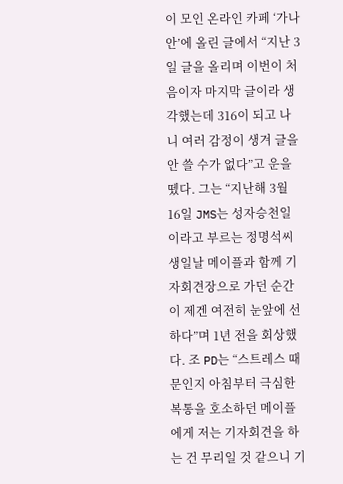이 모인 온라인 카페 ‘가나안’에 올린 글에서 “지난 3일 글을 올리며 이번이 처음이자 마지막 글이라 생각했는데 316이 되고 나니 여러 감정이 생겨 글을 안 쓸 수가 없다”고 운을 뗐다. 그는 “지난해 3월 16일 JMS는 성자승천일이라고 부르는 정명석씨 생일날 메이플과 함께 기자회견장으로 가던 순간이 제겐 여전히 눈앞에 선하다”며 1년 전을 회상했다. 조 PD는 “스트레스 때문인지 아침부터 극심한 복통을 호소하던 메이플에게 저는 기자회견을 하는 건 무리일 것 같으니 기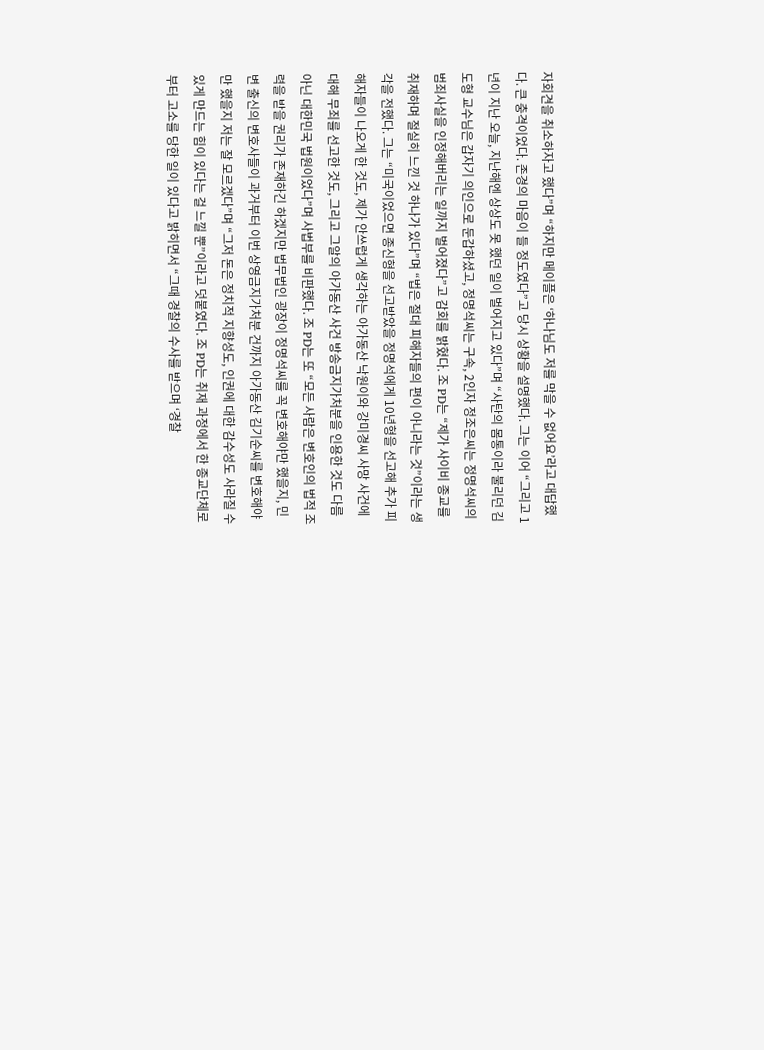자회견을 취소하자고 했다”며 “하지만 메이플은 ‘하나님도 저를 막을 수 없어요’라고 대답했다. 큰 충격이었다. 존경의 마음이 들 정도였다”고 당시 상황을 설명했다. 그는 이어 “그리고 1년이 지난 오늘, 지난해엔 상상도 못 했던 일이 벌어지고 있다”며 “사탄의 몸통이라 불리던 김도형 교수님은 갑자기 의인으로 둔갑하셨고, 정명석씨는 구속, 2인자 정조은씨는 정명석씨의 범죄사실을 인정해버리는 일까지 벌어졌다”고 감회를 밝혔다. 조 PD는 “제가 사이비 종교를 취재하며 절실히 느낀 것 하나가 있다”며 “법은 절대 피해자들의 편이 아니라는 것”이라는 생각을 전했다. 그는 “미국이었으면 종신형을 선고받았을 정명석에게 10년형을 선고해 추가 피해자들이 나오게 한 것도, 제가 안쓰럽게 생각하는 아가동산 낙원이와 강미경씨 사망 사건에 대해 무죄를 선고한 것도, 그리고 그알의 아가동산 사건 방송금지가처분을 인용한 것도 다름 아닌 대한민국 법원이었다”며 사법부를 비판했다. 조 PD는 또 “모든 사람은 변호인의 법적 조력을 받을 권리가 존재하긴 하겠지만 법무법인 광장이 정명석씨를 꼭 변호해야만 했을지, 민변 출신의 변호사들이 과거부터 이번 상영금지가처분 건까지 아가동산 김기순씨를 변호해야만 했을지 저는 잘 모르겠다”며 “그저 돈은 정치적 지향성도, 인권에 대한 감수성도 사라질 수 있게 만드는 힘이 있다는 걸 느낄 뿐”이라고 덧붙였다. 조 PD는 취재 과정에서 한 종교단체로부터 고소를 당한 일이 있다고 밝히면서 “그때 경찰의 수사를 받으며 ‘경찰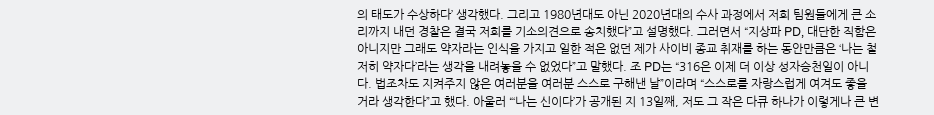의 태도가 수상하다’ 생각했다. 그리고 1980년대도 아닌 2020년대의 수사 과정에서 저희 팀원들에게 큰 소리까지 내던 경찰은 결국 저희를 기소의견으로 송치했다”고 설명했다. 그러면서 “지상파 PD, 대단한 직함은 아니지만 그래도 약자라는 인식을 가지고 일한 적은 없던 제가 사이비 종교 취재를 하는 동안만큼은 ‘나는 철저히 약자다’라는 생각을 내려놓을 수 없었다”고 말했다. 조 PD는 “316은 이제 더 이상 성자승천일이 아니다. 법조차도 지켜주지 않은 여러분을 여러분 스스로 구해낸 날”이라며 “스스로를 자랑스럽게 여겨도 좋을 거라 생각한다”고 했다. 아울러 “‘나는 신이다’가 공개된 지 13일째, 저도 그 작은 다큐 하나가 이렇게나 큰 변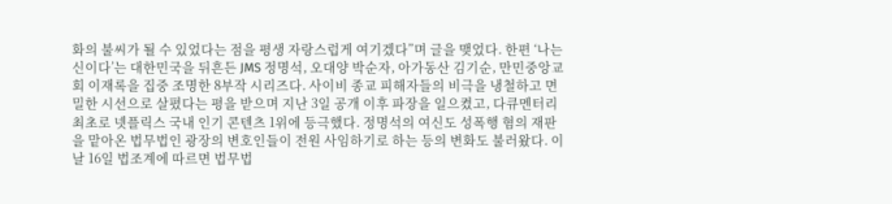화의 불씨가 될 수 있었다는 점을 평생 자랑스럽게 여기겠다”며 글을 맺었다. 한편 ‘나는 신이다’는 대한민국을 뒤흔든 JMS 정명석, 오대양 박순자, 아가동산 김기순, 만민중앙교회 이재록을 집중 조명한 8부작 시리즈다. 사이비 종교 피해자들의 비극을 냉철하고 면밀한 시선으로 살폈다는 평을 받으며 지난 3일 공개 이후 파장을 일으켰고, 다큐멘터리 최초로 넷플릭스 국내 인기 콘텐츠 1위에 등극했다. 정명석의 여신도 성폭행 혐의 재판을 맡아온 법무법인 광장의 변호인들이 전원 사임하기로 하는 등의 변화도 불러왔다. 이날 16일 법조계에 따르면 법무법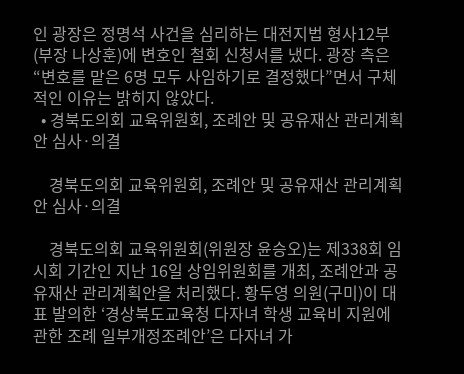인 광장은 정명석 사건을 심리하는 대전지법 형사12부(부장 나상훈)에 변호인 철회 신청서를 냈다. 광장 측은 “변호를 맡은 6명 모두 사임하기로 결정했다”면서 구체적인 이유는 밝히지 않았다.
  • 경북도의회 교육위원회, 조례안 및 공유재산 관리계획안 심사·의결

    경북도의회 교육위원회, 조례안 및 공유재산 관리계획안 심사·의결

    경북도의회 교육위원회(위원장 윤승오)는 제338회 임시회 기간인 지난 16일 상임위원회를 개최, 조례안과 공유재산 관리계획안을 처리했다. 황두영 의원(구미)이 대표 발의한 ‘경상북도교육청 다자녀 학생 교육비 지원에 관한 조례 일부개정조례안’은 다자녀 가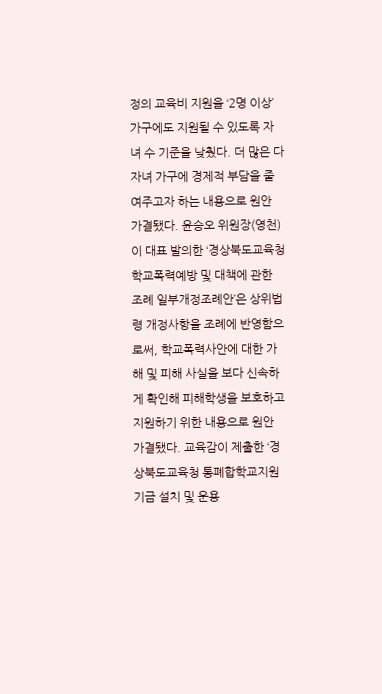정의 교육비 지원을 ‘2명 이상’가구에도 지원될 수 있도록 자녀 수 기준을 낮췄다. 더 많은 다자녀 가구에 경제적 부담을 줄여주고자 하는 내용으로 원안 가결됐다. 윤승오 위원장(영천)이 대표 발의한 ‘경상북도교육청 학교폭력예방 및 대책에 관한 조례 일부개정조례안’은 상위법령 개정사항을 조례에 반영함으로써, 학교폭력사안에 대한 가해 및 피해 사실을 보다 신속하게 확인해 피해학생을 보호하고 지원하기 위한 내용으로 원안 가결됐다. 교육감이 제출한 ‘경상북도교육청 통폐합학교지원기금 설치 및 운용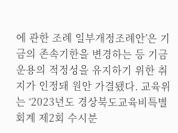에 관한 조례 일부개정조례안’은 기금의 존속기한을 변경하는 등 기금 운용의 적정성을 유지하기 위한 취지가 인정돼 원안 가결됐다. 교육위는 ‘2023년도 경상북도교육비특별회계 제2회 수시분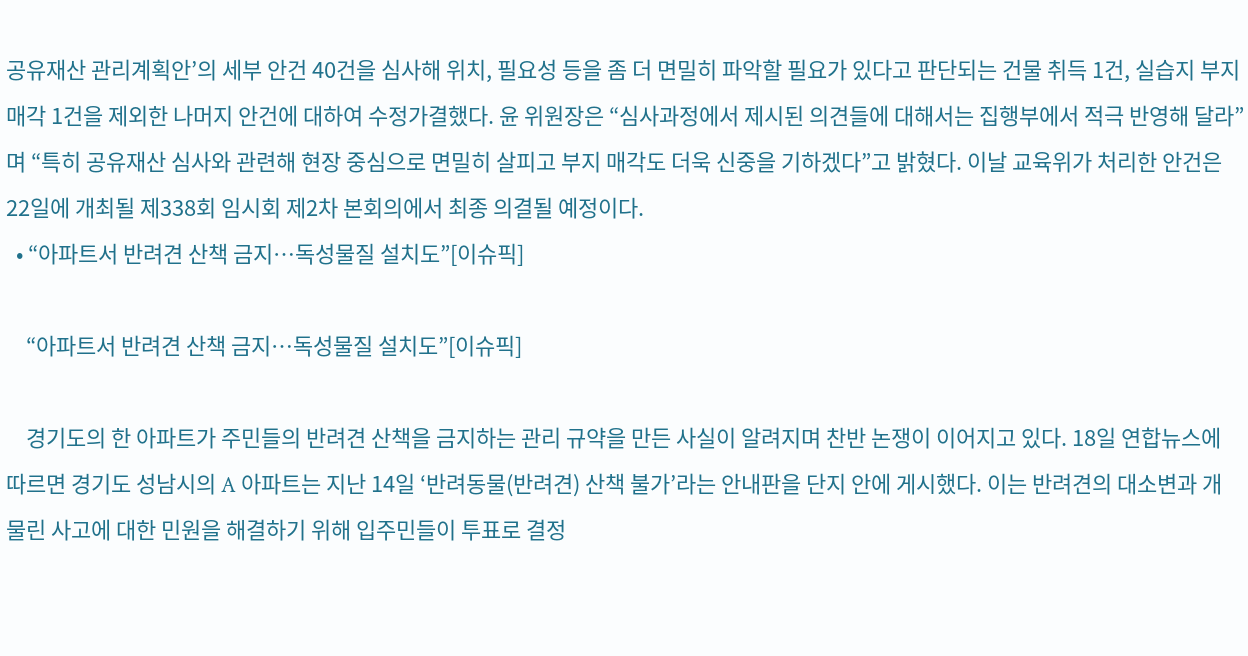공유재산 관리계획안’의 세부 안건 40건을 심사해 위치, 필요성 등을 좀 더 면밀히 파악할 필요가 있다고 판단되는 건물 취득 1건, 실습지 부지 매각 1건을 제외한 나머지 안건에 대하여 수정가결했다. 윤 위원장은 “심사과정에서 제시된 의견들에 대해서는 집행부에서 적극 반영해 달라”며 “특히 공유재산 심사와 관련해 현장 중심으로 면밀히 살피고 부지 매각도 더욱 신중을 기하겠다”고 밝혔다. 이날 교육위가 처리한 안건은 22일에 개최될 제338회 임시회 제2차 본회의에서 최종 의결될 예정이다.
  • “아파트서 반려견 산책 금지…독성물질 설치도”[이슈픽]

    “아파트서 반려견 산책 금지…독성물질 설치도”[이슈픽]

    경기도의 한 아파트가 주민들의 반려견 산책을 금지하는 관리 규약을 만든 사실이 알려지며 찬반 논쟁이 이어지고 있다. 18일 연합뉴스에 따르면 경기도 성남시의 A 아파트는 지난 14일 ‘반려동물(반려견) 산책 불가’라는 안내판을 단지 안에 게시했다. 이는 반려견의 대소변과 개 물린 사고에 대한 민원을 해결하기 위해 입주민들이 투표로 결정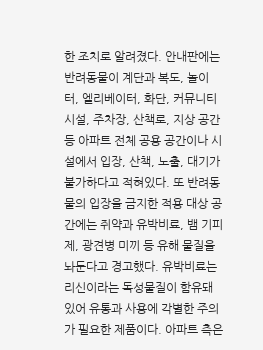한 조치로 알려졌다. 안내판에는 반려동물이 계단과 복도, 놀이터, 엘리베이터, 화단, 커뮤니티시설, 주차장, 산책로, 지상 공간 등 아파트 전체 공용 공간이나 시설에서 입장, 산책, 노출, 대기가 불가하다고 적혀있다. 또 반려동물의 입장을 금지한 적용 대상 공간에는 쥐약과 유박비료, 뱀 기피제, 광견병 미끼 등 유해 물질을 놔둔다고 경고했다. 유박비료는 리신이라는 독성물질이 함유돼 있어 유통과 사용에 각별한 주의가 필요한 제품이다. 아파트 측은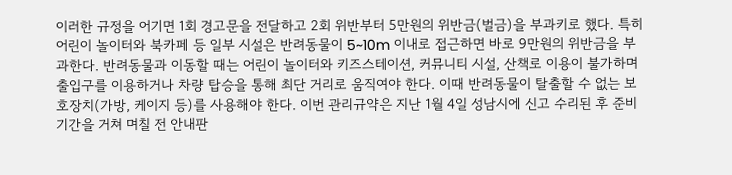이러한 규정을 어기면 1회 경고문을 전달하고 2회 위반부터 5만원의 위반금(벌금)을 부과키로 했다. 특히 어린이 놀이터와 북카페 등 일부 시설은 반려동물이 5~10m 이내로 접근하면 바로 9만원의 위반금을 부과한다. 반려동물과 이동할 때는 어린이 놀이터와 키즈스테이션, 커뮤니티 시설, 산책로 이용이 불가하며 출입구를 이용하거나 차량 탑승을 통해 최단 거리로 움직여야 한다. 이때 반려동물이 탈출할 수 없는 보호장치(가방, 케이지 등)를 사용해야 한다. 이번 관리규약은 지난 1월 4일 성남시에 신고 수리된 후 준비 기간을 거쳐 며칠 전 안내판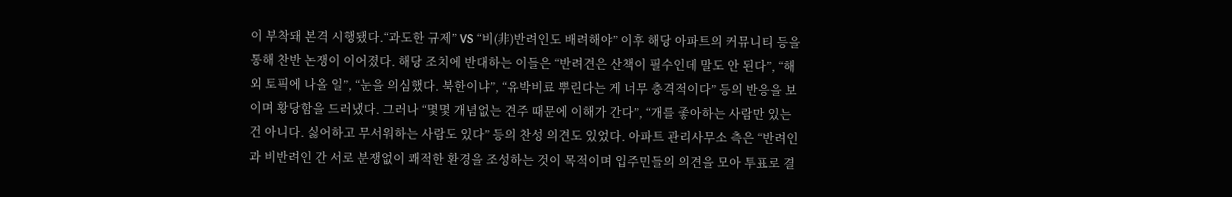이 부착돼 본격 시행됐다.“과도한 규제” VS “비(非)반려인도 배려해야” 이후 해당 아파트의 커뮤니티 등을 통해 찬반 논쟁이 이어졌다. 해당 조치에 반대하는 이들은 “반려견은 산책이 필수인데 말도 안 된다”, “해외 토픽에 나올 일”, “눈을 의심했다. 북한이냐”, “유박비료 뿌린다는 게 너무 충격적이다” 등의 반응을 보이며 황당함을 드러냈다. 그러나 “몇몇 개념없는 견주 때문에 이해가 간다”, “개를 좋아하는 사람만 있는 건 아니다. 싫어하고 무서워하는 사람도 있다” 등의 찬성 의견도 있었다. 아파트 관리사무소 측은 “반려인과 비반려인 간 서로 분쟁없이 쾌적한 환경을 조성하는 것이 목적이며 입주민들의 의견을 모아 투표로 결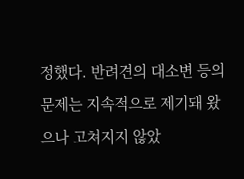정했다. 반려견의 대소변 등의 문제는 지속적으로 제기돼 왔으나 고쳐지지 않았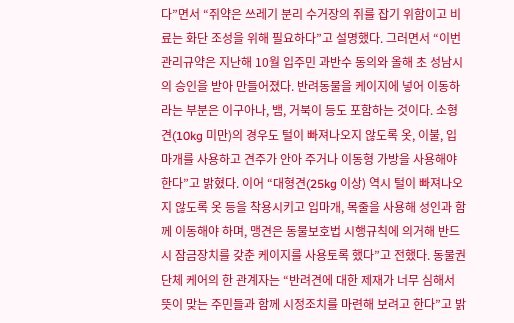다”면서 “쥐약은 쓰레기 분리 수거장의 쥐를 잡기 위함이고 비료는 화단 조성을 위해 필요하다”고 설명했다. 그러면서 “이번 관리규약은 지난해 10월 입주민 과반수 동의와 올해 초 성남시의 승인을 받아 만들어졌다. 반려동물을 케이지에 넣어 이동하라는 부분은 이구아나, 뱀, 거북이 등도 포함하는 것이다. 소형견(10kg 미만)의 경우도 털이 빠져나오지 않도록 옷, 이불, 입마개를 사용하고 견주가 안아 주거나 이동형 가방을 사용해야 한다”고 밝혔다. 이어 “대형견(25kg 이상) 역시 털이 빠져나오지 않도록 옷 등을 착용시키고 입마개, 목줄을 사용해 성인과 함께 이동해야 하며, 맹견은 동물보호법 시행규칙에 의거해 반드시 잠금장치를 갖춘 케이지를 사용토록 했다”고 전했다. 동물권단체 케어의 한 관계자는 “반려견에 대한 제재가 너무 심해서 뜻이 맞는 주민들과 함께 시정조치를 마련해 보려고 한다”고 밝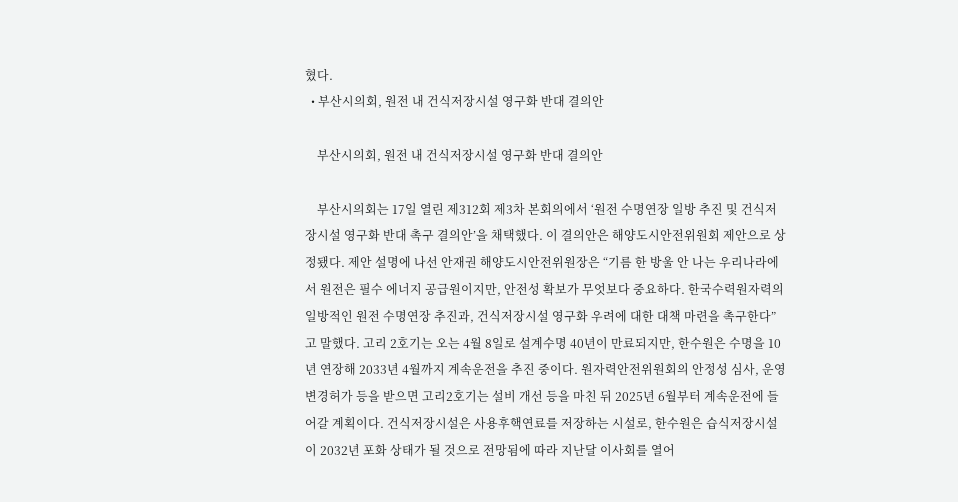혔다.
  • 부산시의회, 원전 내 건식저장시설 영구화 반대 결의안

    부산시의회, 원전 내 건식저장시설 영구화 반대 결의안

    부산시의회는 17일 열린 제312회 제3차 본회의에서 ‘원전 수명연장 일방 추진 및 건식저장시설 영구화 반대 촉구 결의안’을 채택했다. 이 결의안은 해양도시안전위원회 제안으로 상정됐다. 제안 설명에 나선 안재권 해양도시안전위원장은 “기름 한 방울 안 나는 우리나라에서 원전은 필수 에너지 공급원이지만, 안전성 확보가 무엇보다 중요하다. 한국수력원자력의 일방적인 원전 수명연장 추진과, 건식저장시설 영구화 우려에 대한 대책 마련을 촉구한다”고 말했다. 고리 2호기는 오는 4월 8일로 설계수명 40년이 만료되지만, 한수원은 수명을 10년 연장해 2033년 4월까지 계속운전을 추진 중이다. 원자력안전위원회의 안정성 심사, 운영변경허가 등을 받으면 고리2호기는 설비 개선 등을 마친 뒤 2025년 6월부터 계속운전에 들어갈 계획이다. 건식저장시설은 사용후핵연료를 저장하는 시설로, 한수원은 습식저장시설이 2032년 포화 상태가 될 것으로 전망됨에 따라 지난달 이사회를 열어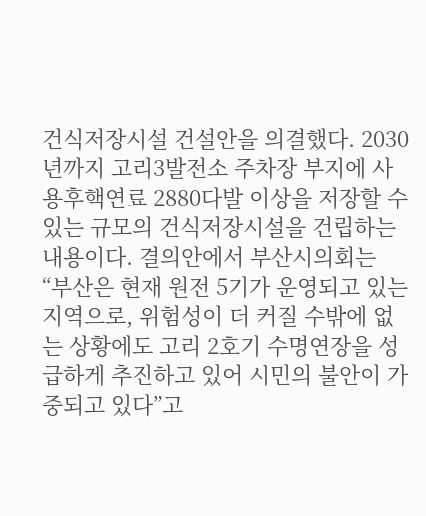건식저장시설 건설안을 의결했다. 2030년까지 고리3발전소 주차장 부지에 사용후핵연료 2880다발 이상을 저장할 수 있는 규모의 건식저장시설을 건립하는 내용이다. 결의안에서 부산시의회는 “부산은 현재 원전 5기가 운영되고 있는 지역으로, 위험성이 더 커질 수밖에 없는 상황에도 고리 2호기 수명연장을 성급하게 추진하고 있어 시민의 불안이 가중되고 있다”고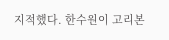지적했다. 한수원이 고리본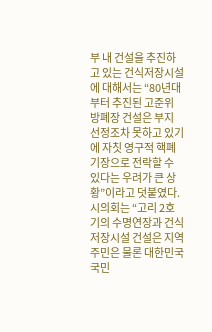부 내 건설을 추진하고 있는 건식저장시설에 대해서는 “80년대부터 추진된 고준위 방폐장 건설은 부지 선정조차 못하고 있기에 자칫 영구적 핵폐기장으로 전락할 수 있다는 우려가 큰 상황”이라고 덧붙였다. 시의회는 “고리 2호기의 수명연장과 건식저장시설 건설은 지역 주민은 물론 대한민국 국민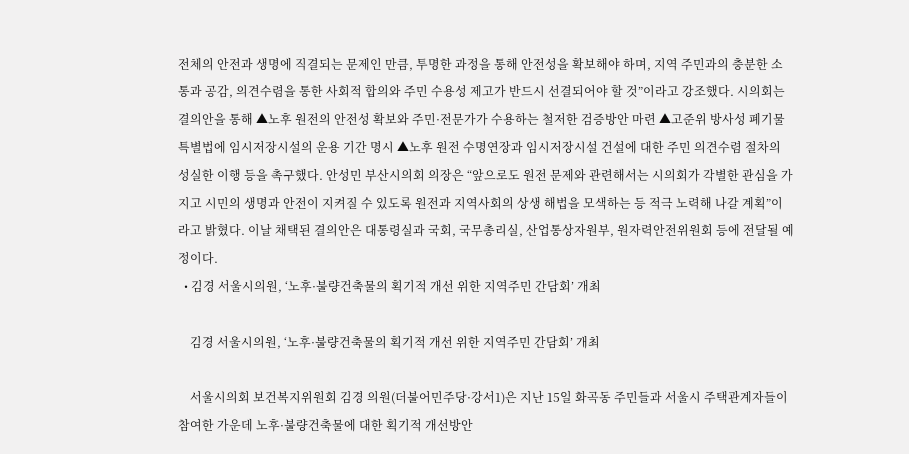전체의 안전과 생명에 직결되는 문제인 만큼, 투명한 과정을 통해 안전성을 확보해야 하며, 지역 주민과의 충분한 소통과 공감, 의견수렴을 통한 사회적 합의와 주민 수용성 제고가 반드시 선결되어야 할 것”이라고 강조했다. 시의회는 결의안을 통해 ▲노후 원전의 안전성 확보와 주민·전문가가 수용하는 철저한 검증방안 마련 ▲고준위 방사성 폐기물 특별법에 임시저장시설의 운용 기간 명시 ▲노후 원전 수명연장과 임시저장시설 건설에 대한 주민 의견수렴 절차의 성실한 이행 등을 촉구했다. 안성민 부산시의회 의장은 “앞으로도 원전 문제와 관련해서는 시의회가 각별한 관심을 가지고 시민의 생명과 안전이 지켜질 수 있도록 원전과 지역사회의 상생 해법을 모색하는 등 적극 노력해 나갈 계획”이라고 밝혔다. 이날 채택된 결의안은 대통령실과 국회, 국무총리실, 산업통상자원부, 원자력안전위원회 등에 전달될 예정이다.
  • 김경 서울시의원, ‘노후·불량건축물의 획기적 개선 위한 지역주민 간담회’ 개최

    김경 서울시의원, ‘노후·불량건축물의 획기적 개선 위한 지역주민 간담회’ 개최

    서울시의회 보건복지위원회 김경 의원(더불어민주당·강서1)은 지난 15일 화곡동 주민들과 서울시 주택관계자들이 참여한 가운데 노후·불량건축물에 대한 획기적 개선방안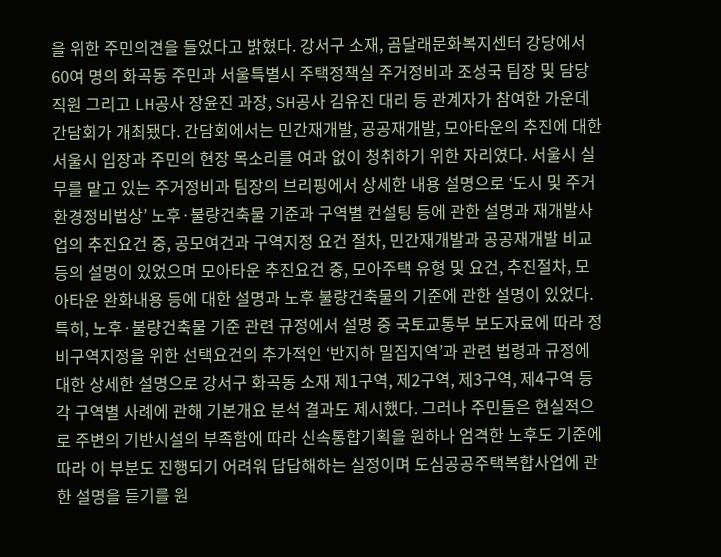을 위한 주민의견을 들었다고 밝혔다. 강서구 소재, 곰달래문화복지센터 강당에서 60여 명의 화곡동 주민과 서울특별시 주택정책실 주거정비과 조성국 팀장 및 담당 직원 그리고 LH공사 장윤진 과장, SH공사 김유진 대리 등 관계자가 참여한 가운데 간담회가 개최됐다. 간담회에서는 민간재개발, 공공재개발, 모아타운의 추진에 대한 서울시 입장과 주민의 현장 목소리를 여과 없이 청취하기 위한 자리였다. 서울시 실무를 맡고 있는 주거정비과 팀장의 브리핑에서 상세한 내용 설명으로 ‘도시 및 주거환경정비법상’ 노후·불량건축물 기준과 구역별 컨설팅 등에 관한 설명과 재개발사업의 추진요건 중, 공모여건과 구역지정 요건 절차, 민간재개발과 공공재개발 비교 등의 설명이 있었으며 모아타운 추진요건 중, 모아주택 유형 및 요건, 추진절차, 모아타운 완화내용 등에 대한 설명과 노후 불량건축물의 기준에 관한 설명이 있었다.특히, 노후·불량건축물 기준 관련 규정에서 설명 중 국토교통부 보도자료에 따라 정비구역지정을 위한 선택요건의 추가적인 ‘반지하 밀집지역’과 관련 법령과 규정에 대한 상세한 설명으로 강서구 화곡동 소재 제1구역, 제2구역, 제3구역, 제4구역 등 각 구역별 사례에 관해 기본개요 분석 결과도 제시했다. 그러나 주민들은 현실적으로 주변의 기반시설의 부족함에 따라 신속통합기획을 원하나 엄격한 노후도 기준에 따라 이 부분도 진행되기 어려워 답답해하는 실정이며 도심공공주택복합사업에 관한 설명을 듣기를 원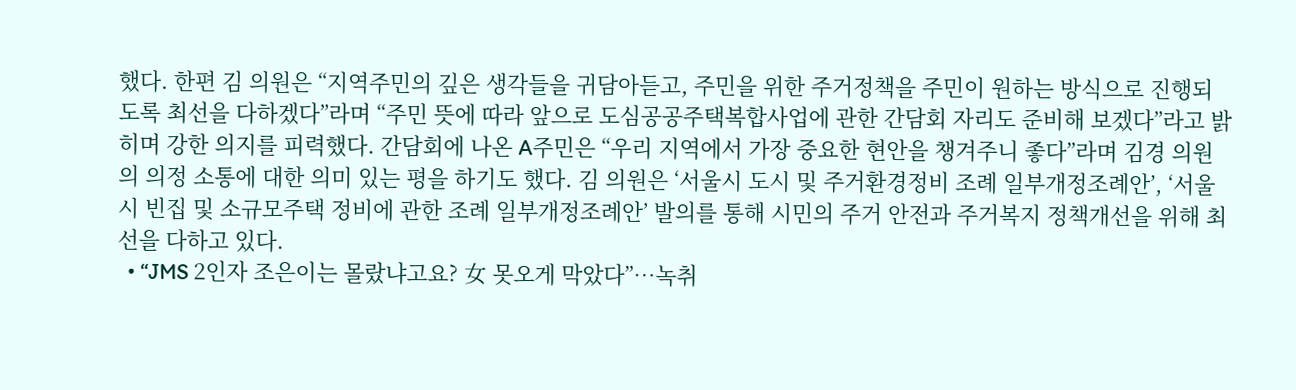했다. 한편 김 의원은 “지역주민의 깊은 생각들을 귀담아듣고, 주민을 위한 주거정책을 주민이 원하는 방식으로 진행되도록 최선을 다하겠다”라며 “주민 뜻에 따라 앞으로 도심공공주택복합사업에 관한 간담회 자리도 준비해 보겠다”라고 밝히며 강한 의지를 피력했다. 간담회에 나온 A주민은 “우리 지역에서 가장 중요한 현안을 챙겨주니 좋다”라며 김경 의원의 의정 소통에 대한 의미 있는 평을 하기도 했다. 김 의원은 ‘서울시 도시 및 주거환경정비 조례 일부개정조례안’, ‘서울시 빈집 및 소규모주택 정비에 관한 조례 일부개정조례안’ 발의를 통해 시민의 주거 안전과 주거복지 정책개선을 위해 최선을 다하고 있다.
  • “JMS 2인자 조은이는 몰랐냐고요? 女 못오게 막았다”…녹취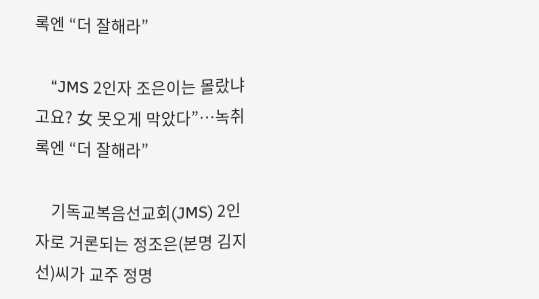록엔 “더 잘해라”

    “JMS 2인자 조은이는 몰랐냐고요? 女 못오게 막았다”…녹취록엔 “더 잘해라”

    기독교복음선교회(JMS) 2인자로 거론되는 정조은(본명 김지선)씨가 교주 정명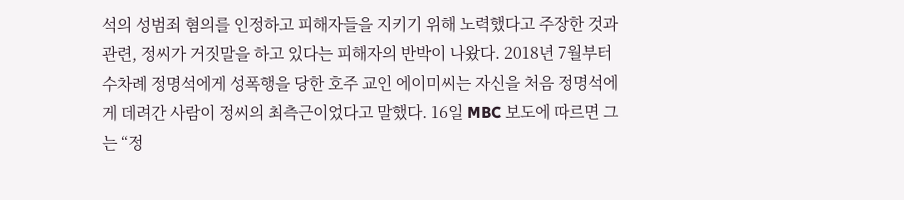석의 성범죄 혐의를 인정하고 피해자들을 지키기 위해 노력했다고 주장한 것과 관련, 정씨가 거짓말을 하고 있다는 피해자의 반박이 나왔다. 2018년 7월부터 수차례 정명석에게 성폭행을 당한 호주 교인 에이미씨는 자신을 처음 정명석에게 데려간 사람이 정씨의 최측근이었다고 말했다. 16일 MBC 보도에 따르면 그는 “정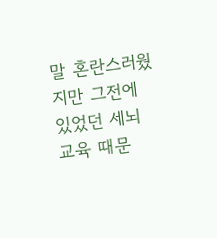말 혼란스러웠지만 그전에 있었던 세뇌 교육 때문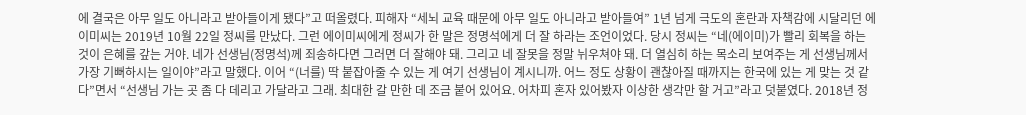에 결국은 아무 일도 아니라고 받아들이게 됐다”고 떠올렸다. 피해자 “세뇌 교육 때문에 아무 일도 아니라고 받아들여” 1년 넘게 극도의 혼란과 자책감에 시달리던 에이미씨는 2019년 10월 22일 정씨를 만났다. 그런 에이미씨에게 정씨가 한 말은 정명석에게 더 잘 하라는 조언이었다. 당시 정씨는 “네(에이미)가 빨리 회복을 하는 것이 은혜를 갚는 거야. 네가 선생님(정명석)께 죄송하다면 그러면 더 잘해야 돼. 그리고 네 잘못을 정말 뉘우쳐야 돼. 더 열심히 하는 목소리 보여주는 게 선생님께서 가장 기뻐하시는 일이야”라고 말했다. 이어 “(너를) 딱 붙잡아줄 수 있는 게 여기 선생님이 계시니까. 어느 정도 상황이 괜찮아질 때까지는 한국에 있는 게 맞는 것 같다”면서 “선생님 가는 곳 좀 다 데리고 가달라고 그래. 최대한 갈 만한 데 조금 붙어 있어요. 어차피 혼자 있어봤자 이상한 생각만 할 거고”라고 덧붙였다. 2018년 정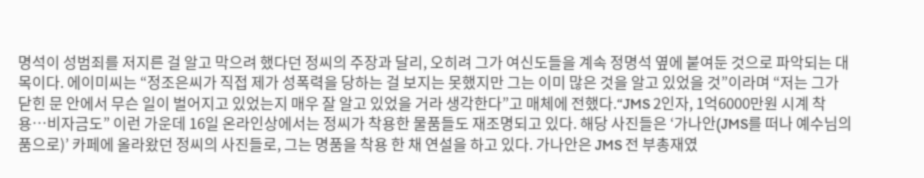명석이 성범죄를 저지른 걸 알고 막으려 했다던 정씨의 주장과 달리, 오히려 그가 여신도들을 계속 정명석 옆에 붙여둔 것으로 파악되는 대목이다. 에이미씨는 “정조은씨가 직접 제가 성폭력을 당하는 걸 보지는 못했지만 그는 이미 많은 것을 알고 있었을 것”이라며 “저는 그가 닫힌 문 안에서 무슨 일이 벌어지고 있었는지 매우 잘 알고 있었을 거라 생각한다”고 매체에 전했다.“JMS 2인자, 1억6000만원 시계 착용…비자금도” 이런 가운데 16일 온라인상에서는 정씨가 착용한 물품들도 재조명되고 있다. 해당 사진들은 ‘가나안(JMS를 떠나 예수님의 품으로)’ 카페에 올라왔던 정씨의 사진들로, 그는 명품을 착용 한 채 연설을 하고 있다. 가나안은 JMS 전 부총재였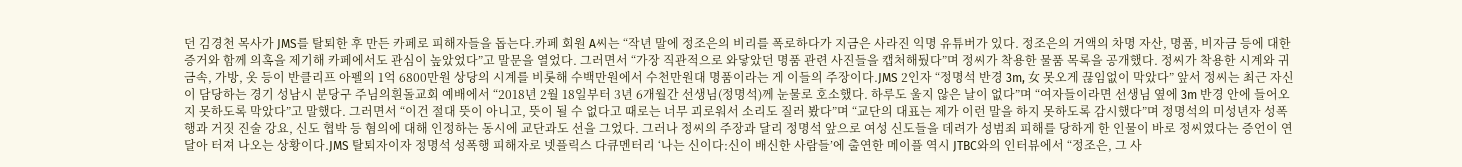던 김경천 목사가 JMS를 탈퇴한 후 만든 카페로 피해자들을 돕는다.카페 회원 A씨는 “작년 말에 정조은의 비리를 폭로하다가 지금은 사라진 익명 유튜버가 있다. 정조은의 거액의 차명 자산, 명품, 비자금 등에 대한 증거와 함께 의혹을 제기해 카페에서도 관심이 높았었다”고 말문을 열었다. 그러면서 “가장 직관적으로 와닿았던 명품 관련 사진들을 캡처해뒀다”며 정씨가 착용한 물품 목록을 공개했다. 정씨가 착용한 시계와 귀금속, 가방, 옷 등이 반클리프 아펠의 1억 6800만원 상당의 시계를 비롯해 수백만원에서 수천만원대 명품이라는 게 이들의 주장이다.JMS 2인자 “정명석 반경 3m, 女 못오게 끊임없이 막았다” 앞서 정씨는 최근 자신이 담당하는 경기 성남시 분당구 주님의흰돌교회 예배에서 “2018년 2월 18일부터 3년 6개월간 선생님(정명석)께 눈물로 호소했다. 하루도 울지 않은 날이 없다”며 “여자들이라면 선생님 옆에 3m 반경 안에 들어오지 못하도록 막았다”고 말했다. 그러면서 “이건 절대 뜻이 아니고, 뜻이 될 수 없다고 때로는 너무 괴로워서 소리도 질러 봤다”며 “교단의 대표는 제가 이런 말을 하지 못하도록 감시했다”며 정명석의 미성년자 성폭행과 거짓 진술 강요, 신도 협박 등 혐의에 대해 인정하는 동시에 교단과도 선을 그었다. 그러나 정씨의 주장과 달리 정명석 앞으로 여성 신도들을 데려가 성범죄 피해를 당하게 한 인물이 바로 정씨였다는 증언이 연달아 터져 나오는 상황이다.JMS 탈퇴자이자 정명석 성폭행 피해자로 넷플릭스 다큐멘터리 ‘나는 신이다:신이 배신한 사람들’에 출연한 메이플 역시 JTBC와의 인터뷰에서 “정조은, 그 사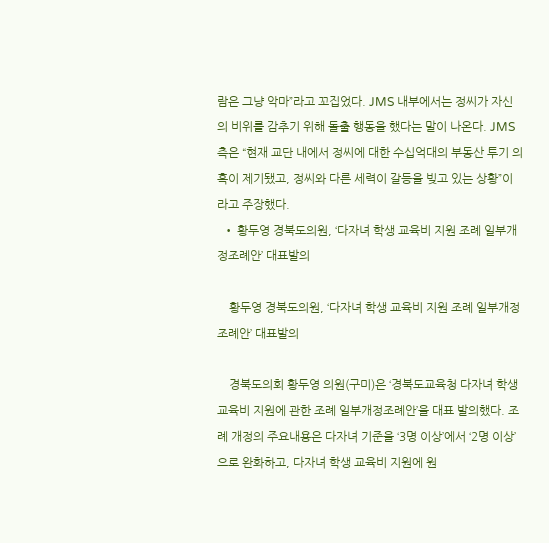람은 그냥 악마”라고 꼬집었다. JMS 내부에서는 정씨가 자신의 비위를 감추기 위해 돌출 행동을 했다는 말이 나온다. JMS 측은 “현재 교단 내에서 정씨에 대한 수십억대의 부동산 투기 의혹이 제기됐고, 정씨와 다른 세력이 갈등을 빚고 있는 상황”이라고 주장했다.
  • 황두영 경북도의원, ‘다자녀 학생 교육비 지원 조례 일부개정조례안’ 대표발의

    황두영 경북도의원, ‘다자녀 학생 교육비 지원 조례 일부개정조례안’ 대표발의

    경북도의회 황두영 의원(구미)은 ‘경북도교육청 다자녀 학생 교육비 지원에 관한 조례 일부개정조례안’을 대표 발의했다. 조례 개정의 주요내용은 다자녀 기준을 ‘3명 이상’에서 ‘2명 이상’으로 완화하고, 다자녀 학생 교육비 지원에 원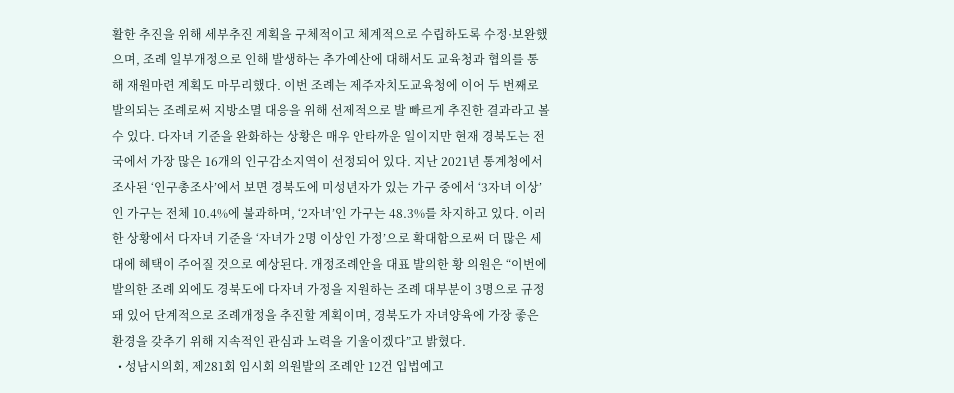활한 추진을 위해 세부추진 계획을 구체적이고 체계적으로 수립하도록 수정·보완했으며, 조례 일부개정으로 인해 발생하는 추가예산에 대해서도 교육청과 협의를 통해 재원마련 계획도 마무리했다. 이번 조례는 제주자치도교육청에 이어 두 번째로 발의되는 조례로써 지방소멸 대응을 위해 선제적으로 발 빠르게 추진한 결과라고 볼 수 있다. 다자녀 기준을 완화하는 상황은 매우 안타까운 일이지만 현재 경북도는 전국에서 가장 많은 16개의 인구감소지역이 선정되어 있다. 지난 2021년 통계청에서 조사된 ‘인구총조사’에서 보면 경북도에 미성년자가 있는 가구 중에서 ‘3자녀 이상’인 가구는 전체 10.4%에 불과하며, ‘2자녀’인 가구는 48.3%를 차지하고 있다. 이러한 상황에서 다자녀 기준을 ‘자녀가 2명 이상인 가정’으로 확대함으로써 더 많은 세대에 혜택이 주어질 것으로 예상된다. 개정조례안을 대표 발의한 황 의원은 “이번에 발의한 조례 외에도 경북도에 다자녀 가정을 지원하는 조례 대부분이 3명으로 규정돼 있어 단계적으로 조례개정을 추진할 계획이며, 경북도가 자녀양육에 가장 좋은 환경을 갖추기 위해 지속적인 관심과 노력을 기울이겠다”고 밝혔다.
  • 성남시의회, 제281회 임시회 의원발의 조례안 12건 입법예고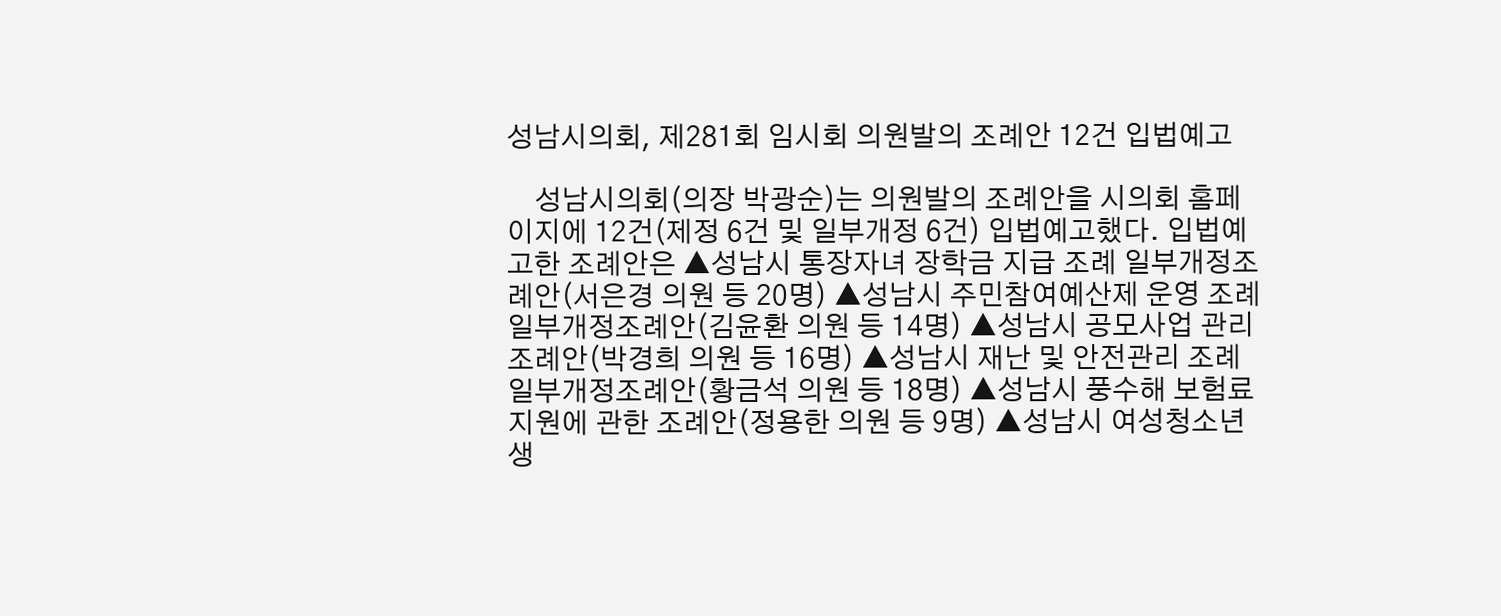성남시의회, 제281회 임시회 의원발의 조례안 12건 입법예고

    성남시의회(의장 박광순)는 의원발의 조례안을 시의회 홈페이지에 12건(제정 6건 및 일부개정 6건) 입법예고했다. 입법예고한 조례안은 ▲성남시 통장자녀 장학금 지급 조례 일부개정조례안(서은경 의원 등 20명) ▲성남시 주민참여예산제 운영 조례 일부개정조례안(김윤환 의원 등 14명) ▲성남시 공모사업 관리 조례안(박경희 의원 등 16명) ▲성남시 재난 및 안전관리 조례 일부개정조례안(황금석 의원 등 18명) ▲성남시 풍수해 보험료 지원에 관한 조례안(정용한 의원 등 9명) ▲성남시 여성청소년 생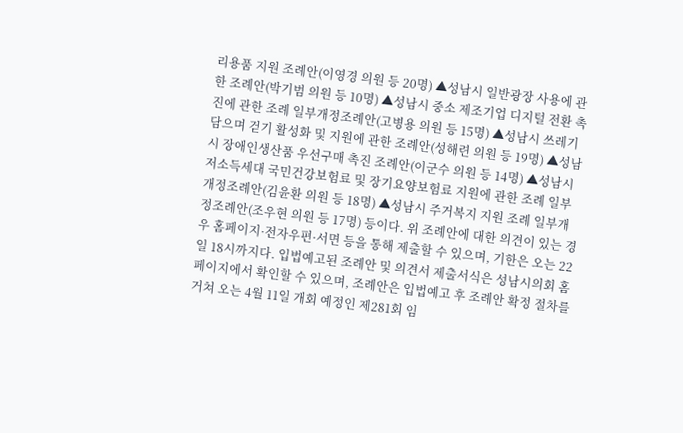리용품 지원 조례안(이영경 의원 등 20명) ▲성남시 일반광장 사용에 관한 조례안(박기범 의원 등 10명) ▲성남시 중소 제조기업 디지털 전환 촉진에 관한 조례 일부개정조례안(고병용 의원 등 15명) ▲성남시 쓰레기 담으며 걷기 활성화 및 지원에 관한 조례안(성해련 의원 등 19명) ▲성남시 장애인생산품 우선구매 촉진 조례안(이군수 의원 등 14명) ▲성남시 저소득세대 국민건강보험료 및 장기요양보험료 지원에 관한 조례 일부개정조례안(김윤환 의원 등 18명) ▲성남시 주거복지 지원 조례 일부개정조례안(조우현 의원 등 17명) 등이다. 위 조례안에 대한 의견이 있는 경우 홈페이지·전자우편·서면 등을 통해 제출할 수 있으며, 기한은 오는 22일 18시까지다. 입법예고된 조례안 및 의견서 제출서식은 성남시의회 홈페이지에서 확인할 수 있으며, 조례안은 입법예고 후 조례안 확정 절차를 거쳐 오는 4월 11일 개회 예정인 제281회 임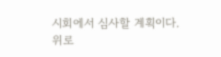시회에서 심사할 계획이다.
위로